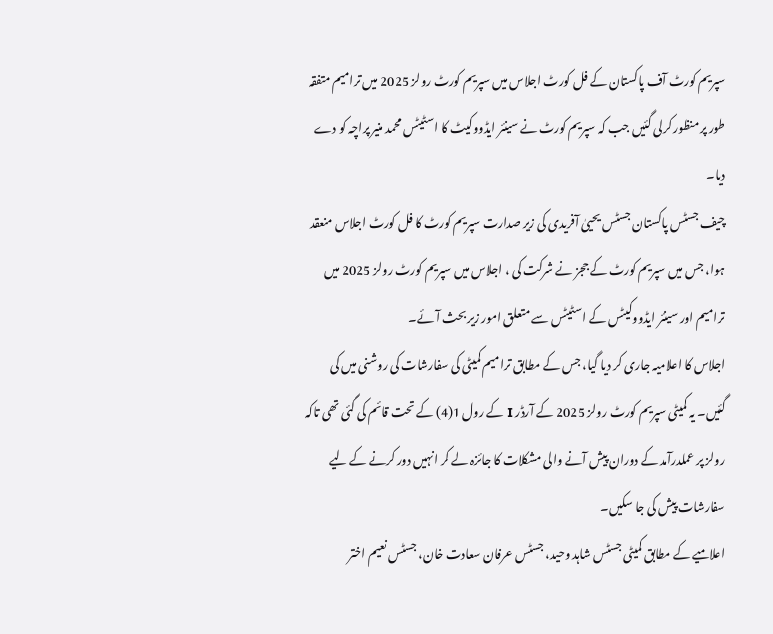سپریم کورٹ آف پاکستان کے فل کورٹ اجلاس میں سپریم کورٹ رولز 2025 میں ترامیم متفقہ طور پر منظور کرلی گئیں جب کہ سپریم کورٹ نے سینئر ایڈووکیٹ کا اسٹیٹس محمد منیر پراچہ کو دے دیا۔
چیف جسٹس پاکستان جسٹس یحییٰ آفریدی کی زیر صدارت سپریم کورٹ کا فل کورٹ اجلاس منعقد ہوا، جس میں سپریم کورٹ کے ججز نے شرکت کی ، اجلاس میں سپریم کورٹ رولز 2025 میں ترامیم اور سینئر ایڈووکیٹس کے اسٹیٹس سے متعلق امور زیر بحث آئے۔
اجلاس کا اعلامیہ جاری کر دیا گیا، جس کے مطابق ترامیم کمیٹی کی سفارشات کی روشنی میں کی گئیں۔ یہ کمیٹی سپریم کورٹ رولز 2025 کے آرڈر I کے رول 1(4) کے تحت قائم کی گئی تھی تاکہ رولز پر عملدرآمد کے دوران پیش آنے والی مشکلات کا جائزہ لے کر انہیں دور کرنے کے لیے سفارشات پیش کی جا سکیں۔
اعلامیے کے مطابق کمیٹی جسٹس شاہد وحید، جسٹس عرفان سعادت خان، جسٹس نعیم اختر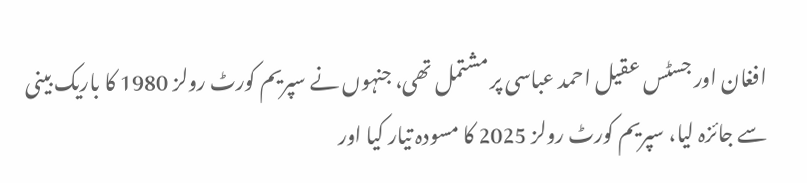افغان اور جسٹس عقیل احمد عباسی پر مشتمل تھی، جنہوں نے سپریم کورٹ رولز 1980 کا باریک بینی سے جائزہ لیا، سپریم کورٹ رولز 2025 کا مسودہ تیار کیا اور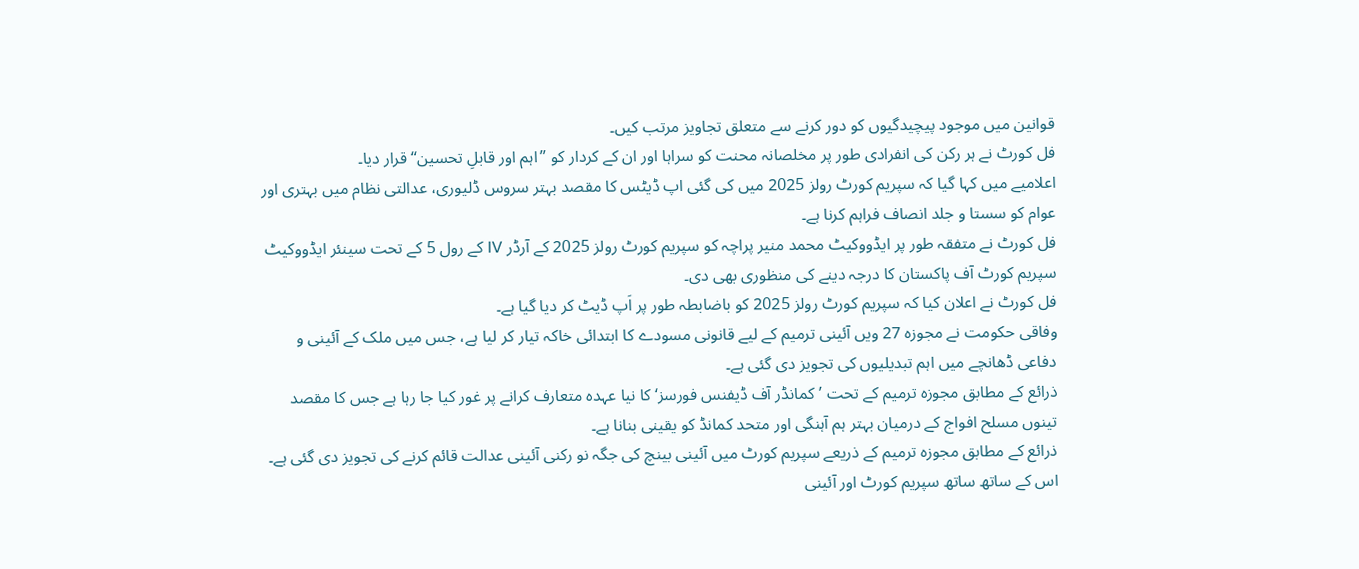قوانین میں موجود پیچیدگیوں کو دور کرنے سے متعلق تجاویز مرتب کیں۔
فل کورٹ نے ہر رکن کی انفرادی طور پر مخلصانہ محنت کو سراہا اور ان کے کردار کو ’’اہم اور قابلِ تحسین‘‘ قرار دیا۔
اعلامیے میں کہا گیا کہ سپریم کورٹ رولز 2025 میں کی گئی اپ ڈیٹس کا مقصد بہتر سروس ڈلیوری، عدالتی نظام میں بہتری اور عوام کو سستا و جلد انصاف فراہم کرنا ہے۔
فل کورٹ نے متفقہ طور پر ایڈووکیٹ محمد منیر پراچہ کو سپریم کورٹ رولز 2025 کے آرڈر IV کے رول 5 کے تحت سینئر ایڈووکیٹ سپریم کورٹ آف پاکستان کا درجہ دینے کی منظوری بھی دی۔
فل کورٹ نے اعلان کیا کہ سپریم کورٹ رولز 2025 کو باضابطہ طور پر اَپ ڈیٹ کر دیا گیا ہے۔
وفاقی حکومت نے مجوزہ 27 ویں آئینی ترمیم کے لیے قانونی مسودے کا ابتدائی خاکہ تیار کر لیا ہے، جس میں ملک کے آئینی و دفاعی ڈھانچے میں اہم تبدیلیوں کی تجویز دی گئی ہے۔
ذرائع کے مطابق مجوزہ ترمیم کے تحت ’کمانڈر آف ڈیفنس فورسز‘ کا نیا عہدہ متعارف کرانے پر غور کیا جا رہا ہے جس کا مقصد تینوں مسلح افواج کے درمیان بہتر ہم آہنگی اور متحد کمانڈ کو یقینی بنانا ہے۔
ذرائع کے مطابق مجوزہ ترمیم کے ذریعے سپریم کورٹ میں آئینی بینچ کی جگہ نو رکنی آئینی عدالت قائم کرنے کی تجویز دی گئی ہے۔
اس کے ساتھ ساتھ سپریم کورٹ اور آئینی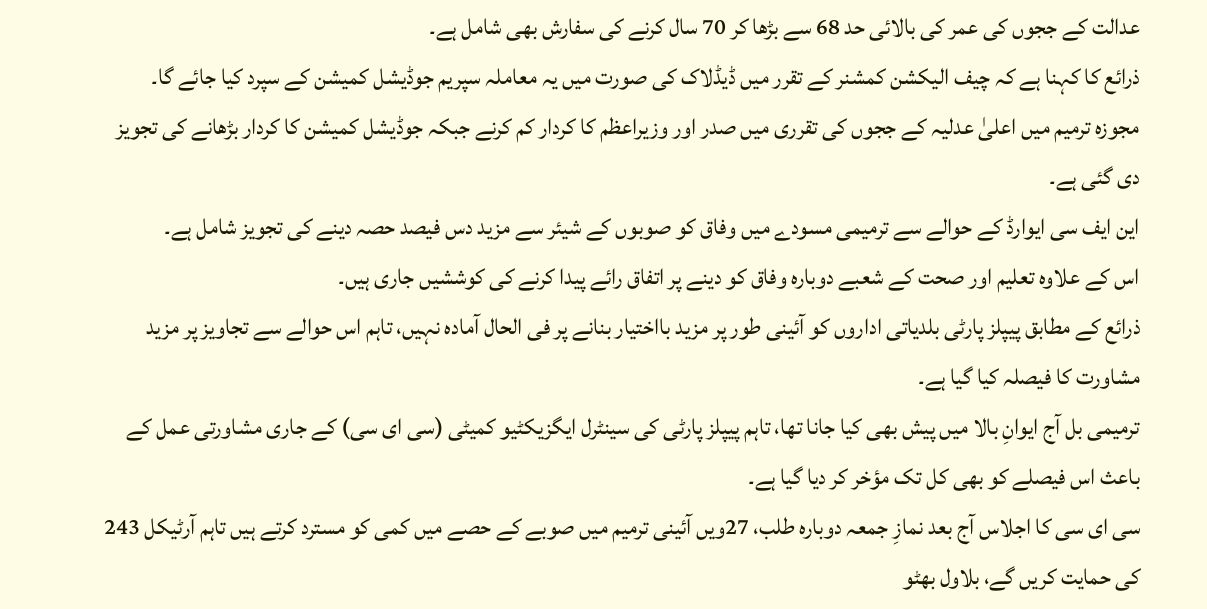عدالت کے ججوں کی عمر کی بالائی حد 68 سے بڑھا کر 70 سال کرنے کی سفارش بھی شامل ہے۔
ذرائع کا کہنا ہے کہ چیف الیکشن کمشنر کے تقرر میں ڈیڈلاک کی صورت میں یہ معاملہ سپریم جوڈیشل کمیشن کے سپرد کیا جائے گا۔
مجوزہ ترمیم میں اعلیٰ عدلیہ کے ججوں کی تقرری میں صدر اور وزیراعظم کا کردار کم کرنے جبکہ جوڈیشل کمیشن کا کردار بڑھانے کی تجویز دی گئی ہے۔
این ایف سی ایوارڈ کے حوالے سے ترمیمی مسودے میں وفاق کو صوبوں کے شیئر سے مزید دس فیصد حصہ دینے کی تجویز شامل ہے۔
اس کے علاوہ تعلیم اور صحت کے شعبے دوبارہ وفاق کو دینے پر اتفاق رائے پیدا کرنے کی کوششیں جاری ہیں۔
ذرائع کے مطابق پیپلز پارٹی بلدیاتی اداروں کو آئینی طور پر مزید بااختیار بنانے پر فی الحال آمادہ نہیں، تاہم اس حوالے سے تجاویز پر مزید مشاورت کا فیصلہ کیا گیا ہے۔
ترمیمی بل آج ایوانِ بالا میں پیش بھی کیا جانا تھا، تاہم پیپلز پارٹی کی سینٹرل ایگزیکٹیو کمیٹی (سی ای سی) کے جاری مشاورتی عمل کے باعث اس فیصلے کو بھی کل تک مؤخر کر دیا گیا ہے۔
سی ای سی کا اجلاس آج بعد نمازِ جمعہ دوبارہ طلب، 27ویں آئینی ترمیم میں صوبے کے حصے میں کمی کو مسترد کرتے ہیں تاہم آرٹیکل 243 کی حمایت کریں گے، بلاول بھٹو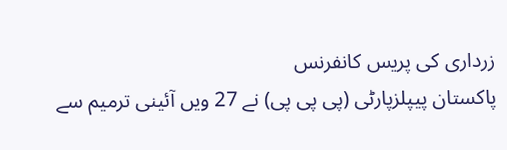زرداری کی پریس کانفرنس
پاکستان پیپلزپارٹی (پی پی پی) نے 27 ویں آئینی ترمیم سے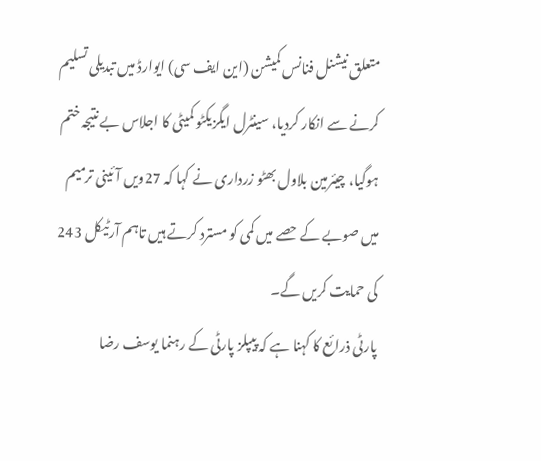متعلق نیشنل فنانس کمیشن (این ایف سی) ایوارڈ میں تبدیلی تسلیم کرنے سے انکار کردیا، سینٹرل ایگزیکٹو کمیٹی کا اجلاس بے نتیجہ ختم ہوگیا، چیئرمین بلاول بھٹو زرداری نے کہا کہ 27ویں آئینی ترمیم میں صوبے کے حصے میں کمی کو مسترد کرتے ہیں تاہم آرٹیکل 243 کی حمایت کریں گے۔
پارٹی ذرائع کا کہنا ہے کہ پیپلز پارٹی کے رہنما یوسف رضا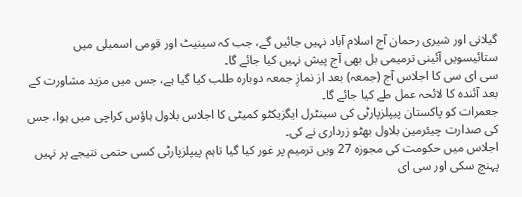گیلانی اور شیری رحمان آج اسلام آباد نہیں جائیں گے، جب کہ سینیٹ اور قومی اسمبلی میں ستائیسویں آئینی ترمیمی بل بھی آج پیش نہیں کیا جائے گا۔
سی ای سی کا اجلاس آج (جمعہ) بعد از نمازِ جمعہ دوبارہ طلب کیا گیا ہے، جس میں مزید مشاورت کے بعد آئندہ کا لائحہ عمل طے کیا جائے گا۔
جعمرات کو پاکستان پیپلزپارٹی کی سینٹرل ایگزیکٹو کمیٹی کا اجلاس بلاول ہاؤس کراچی میں ہوا، جس کی صدارت چیئرمین بلاول بھٹو زرداری نے کی۔
اجلاس میں حکومت کی مجوزہ 27 ویں ترمیم پر غور کیا گیا تاہم پیپلزپارٹی کسی حتمی نتیجے پر نہیں پہنچ سکی اور سی ای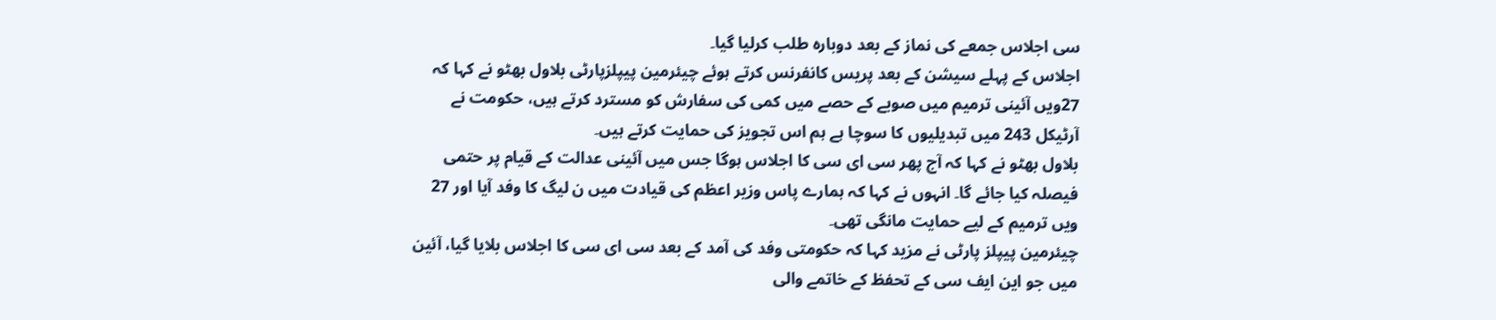سی اجلاس جمعے کی نماز کے بعد دوبارہ طلب کرلیا گیا۔
اجلاس کے پہلے سیشن کے بعد پریس کانفرنس کرتے ہوئے چیئرمین پیپلزپارٹی بلاول بھٹو نے کہا کہ 27ویں آئینی ترمیم میں صوبے کے حصے میں کمی کی سفارش کو مسترد کرتے ہیں، حکومت نے آرٹیکل 243 میں تبدیلیوں کا سوچا ہے ہم اس تجویز کی حمایت کرتے ہیں۔
بلاول بھٹو نے کہا کہ آج پھر سی ای سی کا اجلاس ہوگا جس میں آئینی عدالت کے قیام پر حتمی فیصلہ کیا جائے گا۔ انہوں نے کہا کہ ہمارے پاس وزیر اعظم کی قیادت میں ن لیگ کا وفد آیا اور 27 ویں ترمیم کے لیے حمایت مانگی تھی۔
چیئرمین پیپلز پارٹی نے مزید کہا کہ حکومتی وفد کی آمد کے بعد سی ای سی کا اجلاس بلایا گیا، آئین میں جو این ایف سی کے تحفظ کے خاتمے والی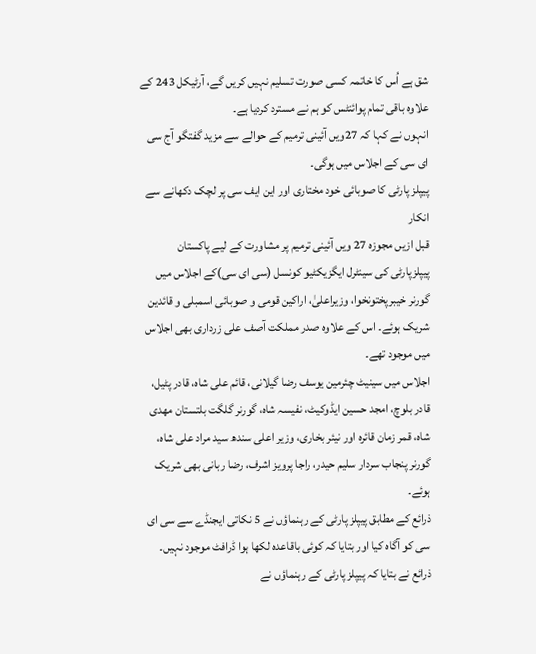شق ہے اُس کا خاتمہ کسی صورت تسلیم نہیں کریں گے، آرٹیکل 243 کے علاوہ باقی تمام پوائنٹس کو ہم نے مسترد کردیا ہے۔
انہوں نے کہا کہ 27ویں آئینی ترمیم کے حوالے سے مزید گفتگو آج سی ای سی کے اجلاس میں ہوگی۔
پیپلز پارٹی کا صوبائی خود مختاری اور این ایف سی پر لچک دکھانے سے انکار
قبل ازیں مجوزہ 27 ویں آئینی ترمیم پر مشاورت کے لیے پاکستان پیپلزپارٹی کی سینٹرل ایگزیکٹیو کونسل (سی ای سی)کے اجلاس میں گورنر خیبرپختونخوا، وزیراعلیٰ، اراکین قومی و صوبائی اسمبلی و قائدین شریک ہوئے۔ اس کے علاوہ صدر مملکت آصف علی زرداری بھی اجلاس میں موجود تھے۔
اجلاس میں سینیٹ چئرمین یوسف رضا گیلانی، قائم علی شاہ، قادر پٹیل، قادر بلوچ، امجد حسین ایڈوکیٹ، نفیسہ شاہ، گورنر گلگت بلتستان مھدی شاہ، قمر زمان قائرہ اور نیئر بخاری، وزیر اعلی سندھ سید مراد علی شاہ، گورنر پنجاب سردار سلیم حیدر، راجا پرویز اشرف، رضا ربانی بھی شریک ہوئے۔
ذرائع کے مطابق پیپلز پارٹی کے رہنماؤں نے 5 نکاتی ایجنڈے سے سی ای سی کو آگاہ کیا اور بتایا کہ کوئی باقاعدہ لکھا ہوا ڈرافٹ موجود نہیں۔
ذرائع نے بتایا کہ پیپلز پارٹی کے رہنماؤں نے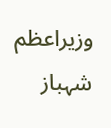وزیراعظم شہباز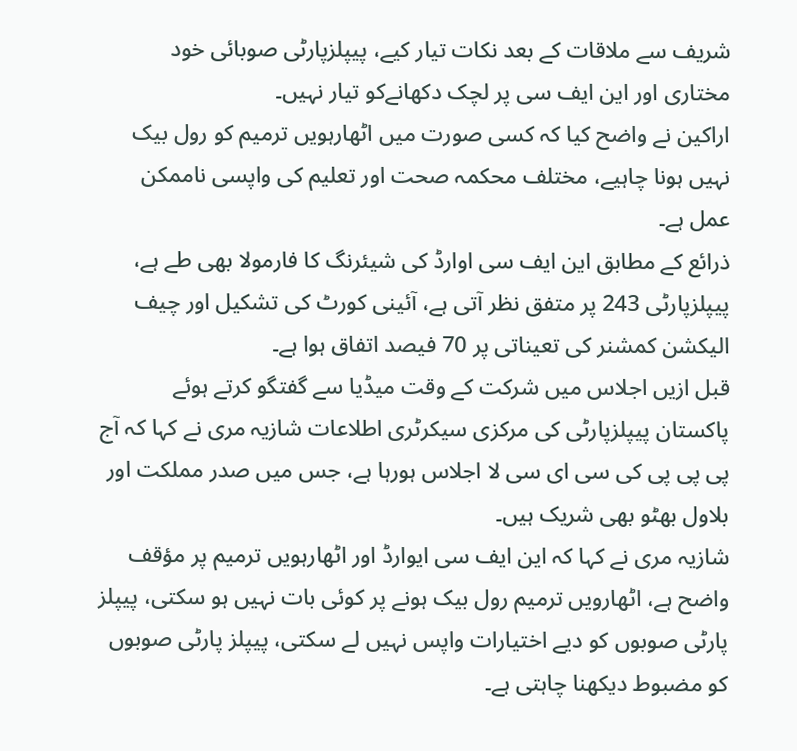شریف سے ملاقات کے بعد نکات تیار کیے، پیپلزپارٹی صوبائی خود مختاری اور این ایف سی پر لچک دکھانےکو تیار نہیں۔
اراکین نے واضح کیا کہ کسی صورت میں اٹھارہویں ترمیم کو رول بیک نہیں ہونا چاہیے، مختلف محکمہ صحت اور تعلیم کی واپسی ناممکن عمل ہے۔
ذرائع کے مطابق این ایف سی اوارڈ کی شیئرنگ کا فارمولا بھی طے ہے، پیپلزپارٹی 243 پر متفق نظر آتی ہے، آئینی کورٹ کی تشکیل اور چیف الیکشن کمشنر کی تعیناتی پر 70 فیصد اتفاق ہوا ہے۔
قبل ازیں اجلاس میں شرکت کے وقت میڈیا سے گفتگو کرتے ہوئے پاکستان پیپلزپارٹی کی مرکزی سیکرٹری اطلاعات شازیہ مری نے کہا کہ آج پی پی پی کی سی ای سی لا اجلاس ہورہا ہے، جس میں صدر مملکت اور بلاول بھٹو بھی شریک ہیں۔
شازیہ مری نے کہا کہ این ایف سی ایوارڈ اور اٹھارہویں ترمیم پر مؤقف واضح ہے، اٹھارویں ترمیم رول بیک ہونے پر کوئی بات نہیں ہو سکتی، پیپلز پارٹی صوبوں کو دیے اختیارات واپس نہیں لے سکتی، پیپلز پارٹی صوبوں کو مضبوط دیکھنا چاہتی ہے۔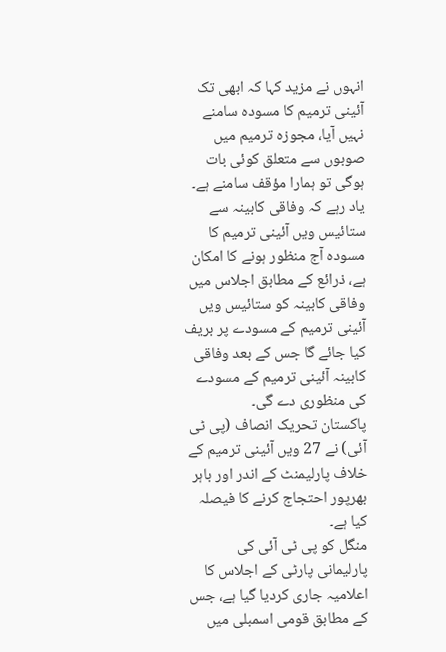انہوں نے مزید کہا کہ ابھی تک آئینی ترمیم کا مسودہ سامنے نہیں آیا، مجوزہ ترمیم میں صوبوں سے متعلق کوئی بات ہوگی تو ہمارا مؤقف سامنے ہے۔
یاد رہے کہ وفاقی کابینہ سے ستائیس ویں آئینی ترمیم کا مسودہ آج منظور ہونے کا امکان ہے، ذرائع کے مطابق اجلاس میں وفاقی کابینہ کو ستائیس ویں آئینی ترمیم کے مسودے پر بریف کیا جائے گا جس کے بعد وفاقی کابینہ آئینی ترمیم کے مسودے کی منظوری دے گی۔
پاکستان تحریک انصاف (پی ٹی آئی) نے 27 ویں آئینی ترمیم کے خلاف پارلیمنٹ کے اندر اور باہر بھرپور احتجاج کرنے کا فیصلہ کیا ہے۔
منگل کو پی ٹی آئی کی پارلیمانی پارٹی کے اجلاس کا اعلامیہ جاری کردیا گیا ہے، جس کے مطابق قومی اسمبلی میں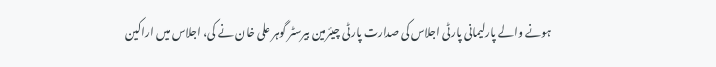ہونے والے پارلیمانی پارٹی اجلاس کی صدارت پارٹی چیئرمین بیرسٹر گوہر علی خان نے کی، اجلاس میں اراکین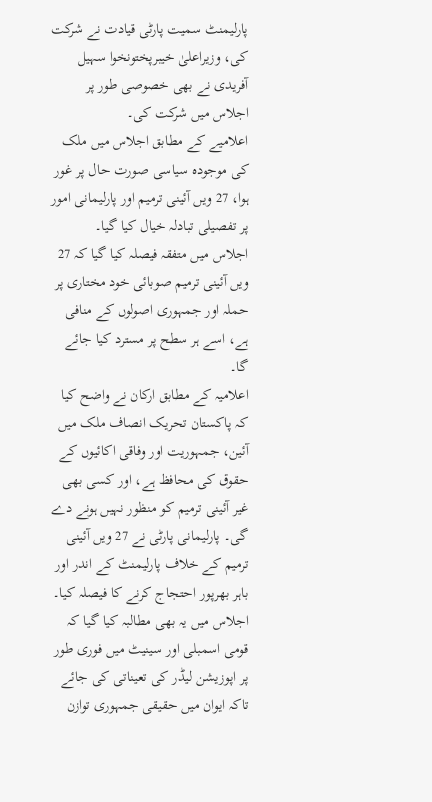پارلیمنٹ سمیت پارٹی قیادت نے شرکت کی، وزیراعلیٰ خیبرپختونخوا سہیل آفریدی نے بھی خصوصی طور پر اجلاس میں شرکت کی۔
اعلامیے کے مطابق اجلاس میں ملک کی موجودہ سیاسی صورت حال پر غور ہوا، 27 ویں آئینی ترمیم اور پارلیمانی امور پر تفصیلی تبادلہ خیال کیا گیا۔
اجلاس میں متفقہ فیصلہ کیا گیا کہ 27 ویں آئینی ترمیم صوبائی خود مختاری پر حملہ اور جمہوری اصولوں کے منافی ہے، اسے ہر سطح پر مسترد کیا جائے گا۔
اعلامیہ کے مطابق ارکان نے واضح کیا کہ پاکستان تحریک انصاف ملک میں آئین، جمہوریت اور وفاقی اکائیوں کے حقوق کی محافظ ہے، اور کسی بھی غیر آئینی ترمیم کو منظور نہیں ہونے دے گی۔ پارلیمانی پارٹی نے 27 ویں آئینی ترمیم کے خلاف پارلیمنٹ کے اندر اور باہر بھرپور احتجاج کرنے کا فیصلہ کیا۔
اجلاس میں یہ بھی مطالبہ کیا گیا کہ قومی اسمبلی اور سینیٹ میں فوری طور پر اپوزیشن لیڈر کی تعیناتی کی جائے تاکہ ایوان میں حقیقی جمہوری توازن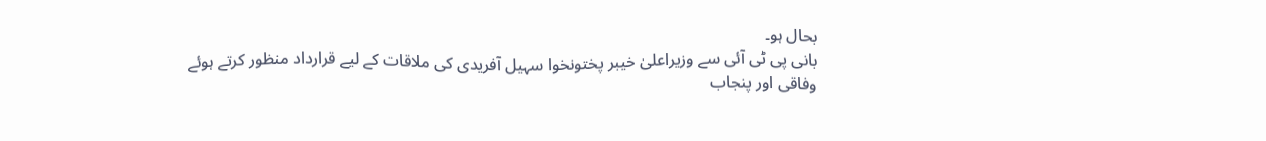بحال ہو۔
بانی پی ٹی آئی سے وزیراعلیٰ خیبر پختونخوا سہیل آفریدی کی ملاقات کے لیے قرارداد منظور کرتے ہوئے وفاقی اور پنجاب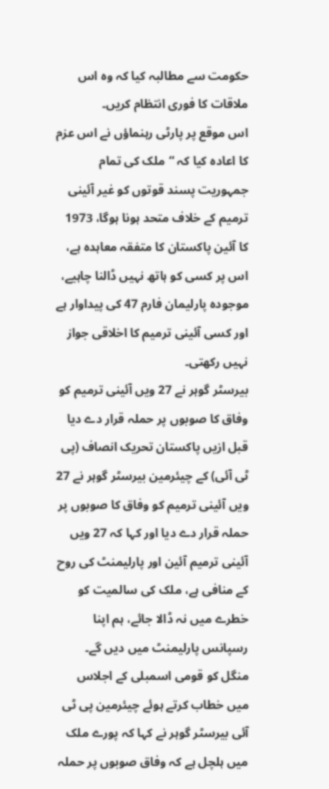حکومت سے مطالبہ کیا کہ وہ اس ملاقات کا فوری انتظام کریں۔
اس موقع پر پارٹی رہنماؤں نے اس عزم کا اعادہ کیا کہ “ملک کی تمام جمہوریت پسند قوتوں کو غیر آئینی ترمیم کے خلاف متحد ہونا ہوگا، 1973 کا آئین پاکستان کا متفقہ معاہدہ ہے، اس پر کسی کو ہاتھ نہیں ڈالنا چاہیے، موجودہ پارلیمان فارم 47 کی پیداوار ہے اور کسی آئینی ترمیم کا اخلاقی جواز نہیں رکھتی۔
بیرسٹر گوہر نے 27 ویں آئینی ترمیم کو وفاق کا صوبوں پر حملہ قرار دے دیا
قبل ازیں پاکستان تحریک انصاف (پی ٹی آئی) کے چیئرمین بیرسٹر گوہر نے 27 ویں آئینی ترمیم کو وفاق کا صوبوں پر حملہ قرار دے دیا اور کہا کہ 27 ویں آئینی ترمیم آئین اور پارلیمنٹ کی روح کے منافی ہے، ملک کی سالمیت کو خطرے میں نہ ڈالا جائے، ہم اپنا رسپانس پارلیمنٹ میں دیں گے۔
منگل کو قومی اسمبلی کے اجلاس میں خطاب کرتے ہوئے چیئرمین پی ٹی آئی بیرسٹر گوہر نے کہا کہ پورے ملک میں ہلچل ہے کہ وفاق صوبوں پر حملہ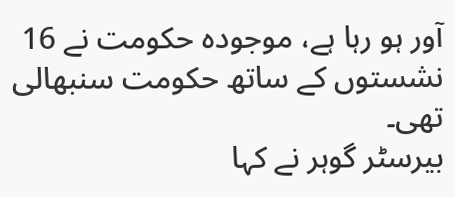آور ہو رہا ہے، موجودہ حکومت نے 16 نشستوں کے ساتھ حکومت سنبھالی تھی۔
بیرسٹر گوہر نے کہا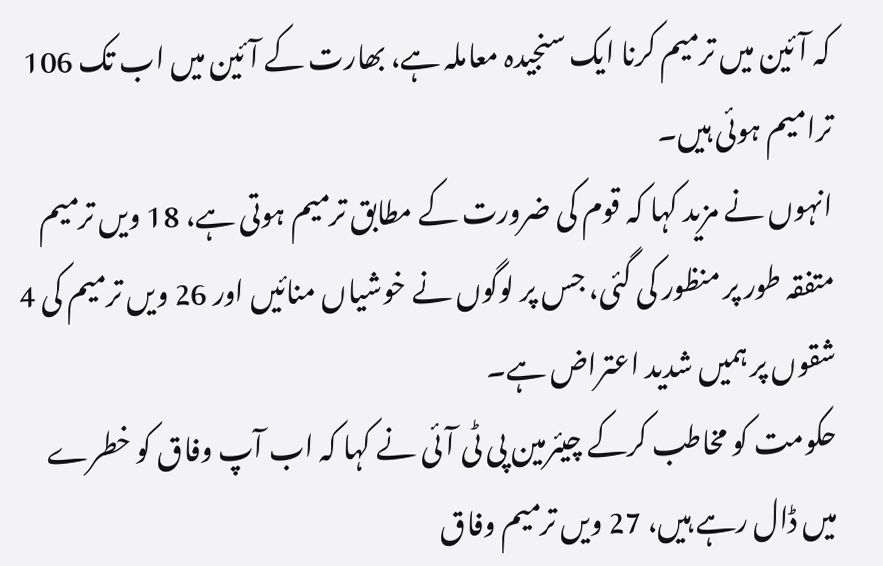کہ آئین میں ترمیم کرنا ایک سنجیدہ معاملہ ہے، بھارت کے آئین میں اب تک 106 ترامیم ہوئی ہیں۔
انہوں نے مزید کہا کہ قوم کی ضرورت کے مطابق ترمیم ہوتی ہے، 18 ویں ترمیم متفقہ طور پر منظور کی گئی، جس پر لوگوں نے خوشیاں منائیں اور 26 ویں ترمیم کی 4 شقوں پر ہمیں شدید اعتراض ہے۔
حکومت کو مخاطب کرکے چیئرمین پی ٹی آئی نے کہا کہ اب آپ وفاق کو خطرے میں ڈال رہے ہیں، 27 ویں ترمیم وفاق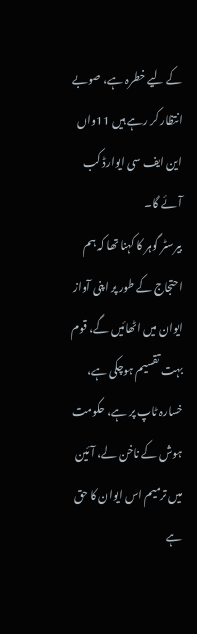کے لیے خطرہ ہے، صوبے انتظار کر رہے ہیں 11واں این ایف سی ایوارڈ کب آئے گا۔
بیرسٹر گوہر کا کہنا تھا کہ ہم احتجاج کے طور پر اپنی آواز ایوان میں اٹھائیں گے، قوم بہت تقسیم ہوچکی ہے، خسارہ ٹاپ پر ہے، حکومت ہوش کے ناخن لے، آئین میں ترمیم اس ایوان کا حق ہے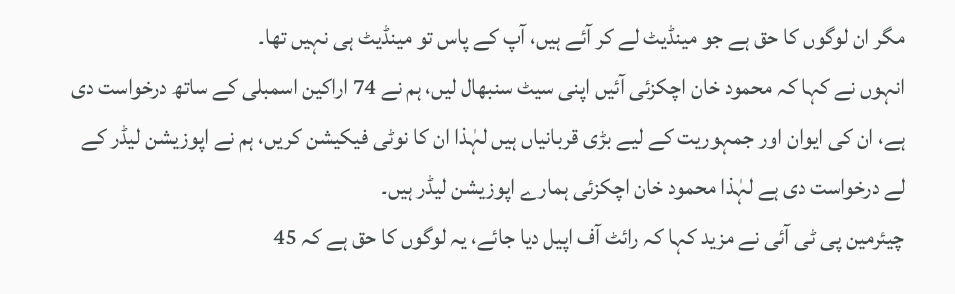مگر ان لوگوں کا حق ہے جو مینڈیٹ لے کر آئے ہیں، آپ کے پاس تو مینڈیٹ ہی نہیں تھا۔
انہوں نے کہا کہ محمود خان اچکزئی آئیں اپنی سیٹ سنبھال لیں، ہم نے 74 اراکین اسمبلی کے ساتھ درخواست دی ہے، ان کی ایوان اور جمہوریت کے لیے بڑی قربانیاں ہیں لہٰذا ان کا نوٹی فیکیشن کریں، ہم نے اپوزیشن لیڈر کے لے درخواست دی ہے لہٰذا محمود خان اچکزئی ہمارے اپوزیشن لیڈر ہیں۔
چیئرمین پی ٹی آئی نے مزید کہا کہ رائٹ آف اپیل دیا جائے، یہ لوگوں کا حق ہے کہ 45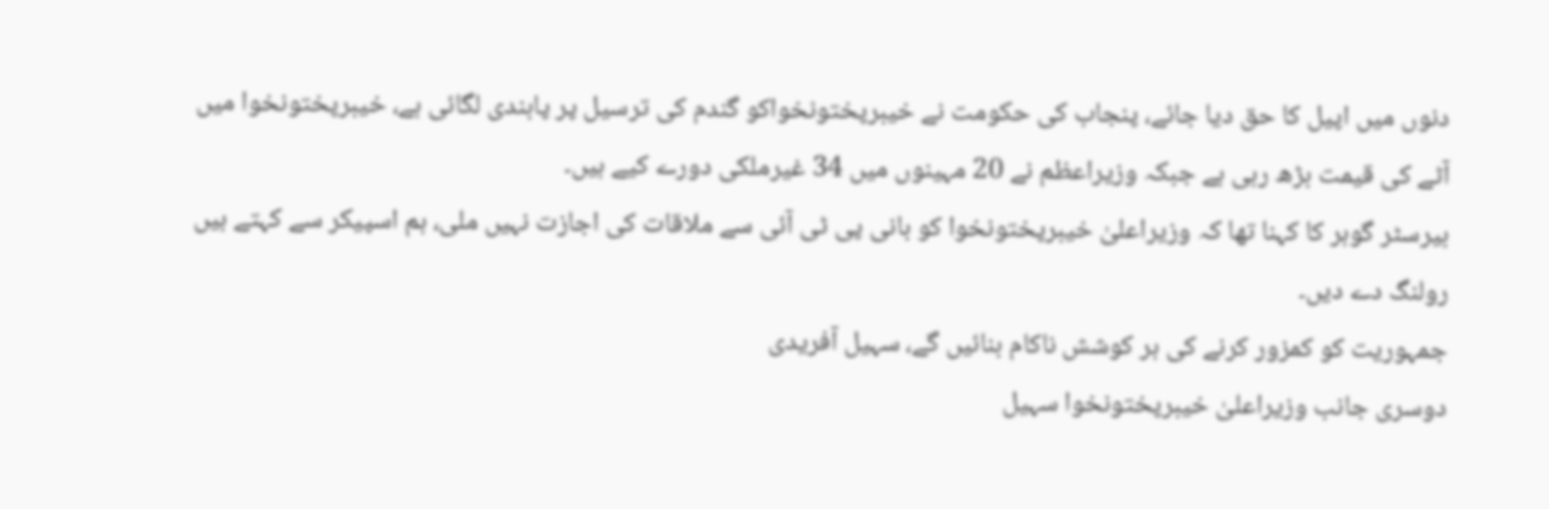دنوں میں اپیل کا حق دیا جائے، پنجاب کی حکومت نے خیبرپختونخواکو گندم کی ترسیل پر پابندی لگائی ہے، خیبرپختونخوا میں آٹے کی قیمت بڑھ رہی ہے جبکہ وزیراعظم نے 20 مہینوں میں 34 غیرملکی دورے کیے ہیں۔
بیرسٹر گوہر کا کہنا تھا کہ وزیراعلیٰ خیبرپختونخوا کو بانی پی ٹی آئی سے ملاقات کی اجازت نہیں ملی، ہم اسپیکر سے کہتے ہیں رولنگ دے دیں۔
جمہوریت کو کمزور کرنے کی ہر کوشش ناکام بنائیں گے، سہیل آفریدی
دوسری جانب وزیراعلیٰ خیبرپختونخوا سہیل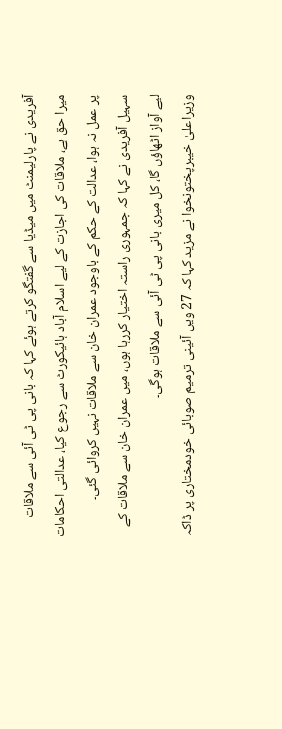آفریدی نے پارلیمنٹ میں میڈیا سے گفتگو کرتے ہوئے کہا کہ بانی پی ٹی آئی سے ملاقات میرا حق ہے، ملاقات کی اجازت کے لیے اسلام آباد ہائیکورٹ سے رجوع کیا، عدالتی احکامات پر عمل نہ ہوا، عدالت کے حکم کے باوجود عمران خان سے ملاقات نہیں کروائی گئی۔
سہیل آفریدی نے کہا کہ جمہوری راستہ اختیار کررہا ہوں، میں عمران خان سے ملاقات کے لیے آواز اٹھاؤں گا، کل میری بانی پی ٹی آئی سے ملاقات ہوگی۔
وزیراعلیٰ خیبرپختونخوا نے مزید کہا کہ 27 ویں آئینی ترمیم صوبائی خودمختاری پر ڈاکہ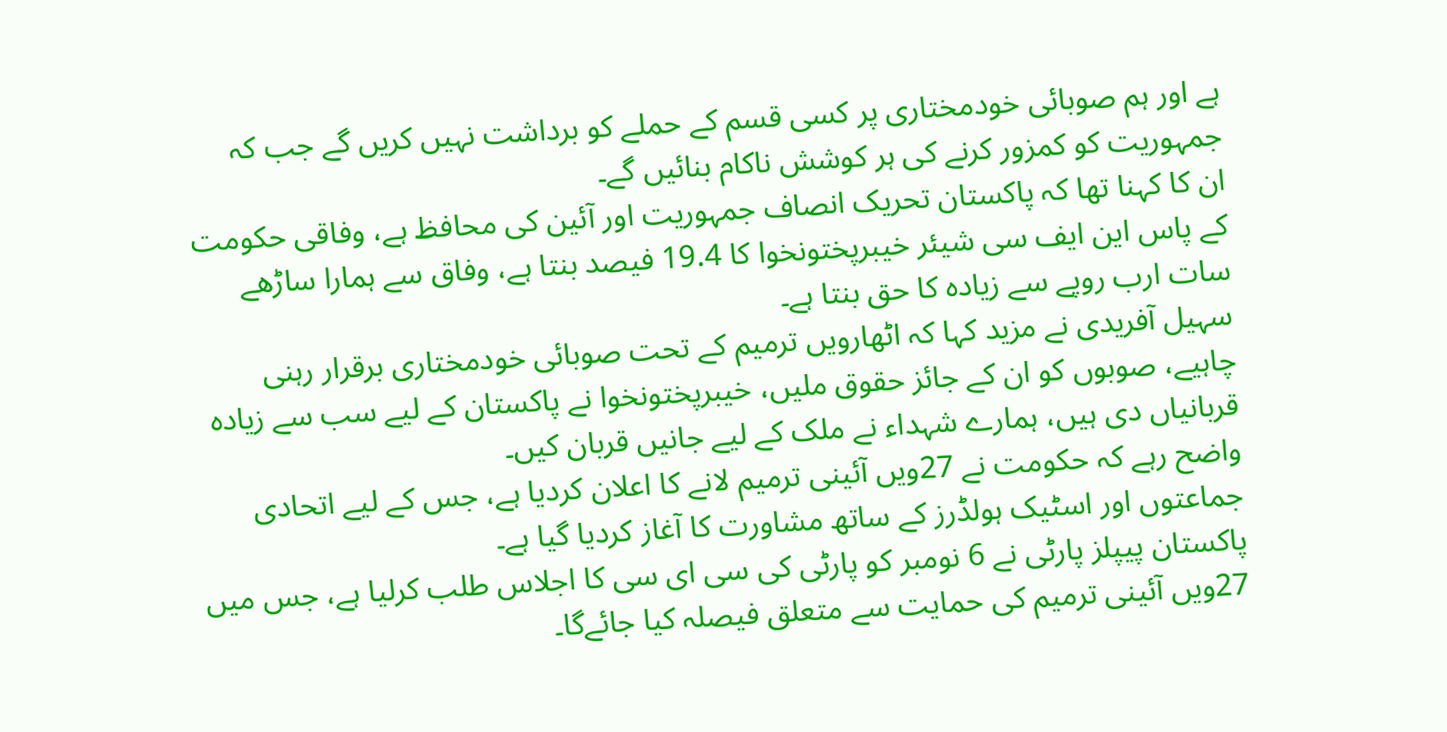ہے اور ہم صوبائی خودمختاری پر کسی قسم کے حملے کو برداشت نہیں کریں گے جب کہ جمہوریت کو کمزور کرنے کی ہر کوشش ناکام بنائیں گے۔
ان کا کہنا تھا کہ پاکستان تحریک انصاف جمہوریت اور آئین کی محافظ ہے، وفاقی حکومت کے پاس این ایف سی شیئر خیبرپختونخوا کا 19.4 فیصد بنتا ہے، وفاق سے ہمارا ساڑھے سات ارب روپے سے زیادہ کا حق بنتا ہے۔
سہیل آفریدی نے مزید کہا کہ اٹھارویں ترمیم کے تحت صوبائی خودمختاری برقرار رہنی چاہیے، صوبوں کو ان کے جائز حقوق ملیں، خیبرپختونخوا نے پاکستان کے لیے سب سے زیادہ قربانیاں دی ہیں، ہمارے شہداء نے ملک کے لیے جانیں قربان کیں۔
واضح رہے کہ حکومت نے 27ویں آئینی ترمیم لانے کا اعلان کردیا ہے، جس کے لیے اتحادی جماعتوں اور اسٹیک ہولڈرز کے ساتھ مشاورت کا آغاز کردیا گیا ہے۔
پاکستان پیپلز پارٹی نے 6 نومبر کو پارٹی کی سی ای سی کا اجلاس طلب کرلیا ہے، جس میں 27ویں آئینی ترمیم کی حمایت سے متعلق فیصلہ کیا جائےگا۔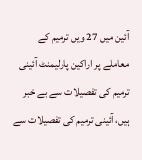آئین میں 27 ویں ترمیم کے معاملے پر اراکین پارلیمنٹ آئینی ترمیم کی تفصیلات سے بے خبر ہیں، آئینی ترمیم کی تفصیلات سے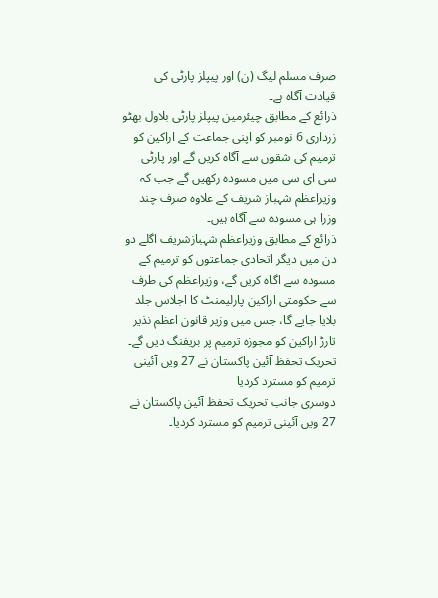صرف مسلم لیگ (ن) اور پیپلز پارٹی کی قیادت آگاہ ہے۔
ذرائع کے مطابق چیئرمین پیپلز پارٹی بلاول بھٹو زرداری 6 نومبر کو اپنی جماعت کے اراکین کو ترمیم کی شقوں سے آگاہ کریں گے اور پارٹی سی ای سی میں مسودہ رکھیں گے جب کہ وزیراعظم شہباز شریف کے علاوہ صرف چند وزرا ہی مسودہ سے آگاہ ہیں۔
ذرائع کے مطابق وزیراعظم شہبازشریف اگلے دو دن میں دیگر اتحادی جماعتوں کو ترمیم کے مسودہ سے اگاہ کریں گے، وزیراعظم کی طرف سے حکومتی اراکین پارلیمنٹ کا اجلاس جلد بلایا جایے گا، جس میں وزیر قانون اعظم نذیر تارڑ اراکین کو مجوزہ ترمیم پر بریفنگ دیں گے۔
تحریک تحفظ آئین پاکستان نے 27 ویں آئینی ترمیم کو مسترد کردیا
دوسری جانب تحریک تحفظ آئین پاکستان نے 27 ویں آئینی ترمیم کو مسترد کردیا۔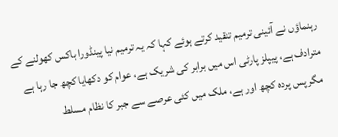رہنماؤں نے آئینی ترمیم تنقید کرتے ہوئے کہا کہ یہ ترمیم نیا پینڈورا باکس کھولنے کے مترادف ہے، پیپلز پارٹی اس میں برابر کی شریک ہے، عوام کو دکھایا کچھ جا رہا ہے مگر پس پردہ کچھ اور ہے، ملک میں کئی عرصے سے جبر کا نظام مسلط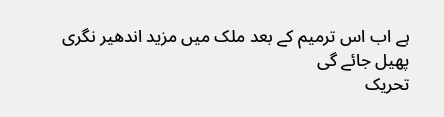ہے اب اس ترمیم کے بعد ملک میں مزید اندھیر نگری پھیل جائے گی
تحریک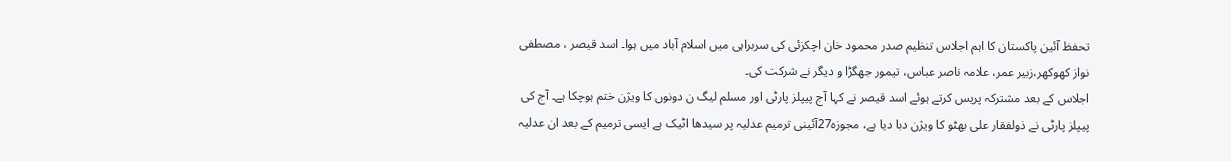تحفظ آئین پاکستان کا اہم اجلاس تنظیم صدر محمود خان اچکزئی کی سربراہی میں اسلام آباد میں ہوا۔ اسد قیصر ، مصطفی نواز کھوکھر،زبیر عمر، علامہ ناصر عباس، تیمور جھگڑا و دیگر نے شرکت کی۔
اجلاس کے بعد مشترکہ پریس کرتے ہوئے اسد قیصر نے کہا آج پیپلز پارٹی اور مسلم لیگ ن دونوں کا ویژن ختم ہوچکا ہے۔ آج کی پیپلز پارٹی نے ذولفقار علی بھٹو کا ویژن دبا دیا ہے، مجوزہ27آئینی ترمیم عدلیہ پر سیدھا اٹیک ہے ایسی ترمیم کے بعد ان عدلیہ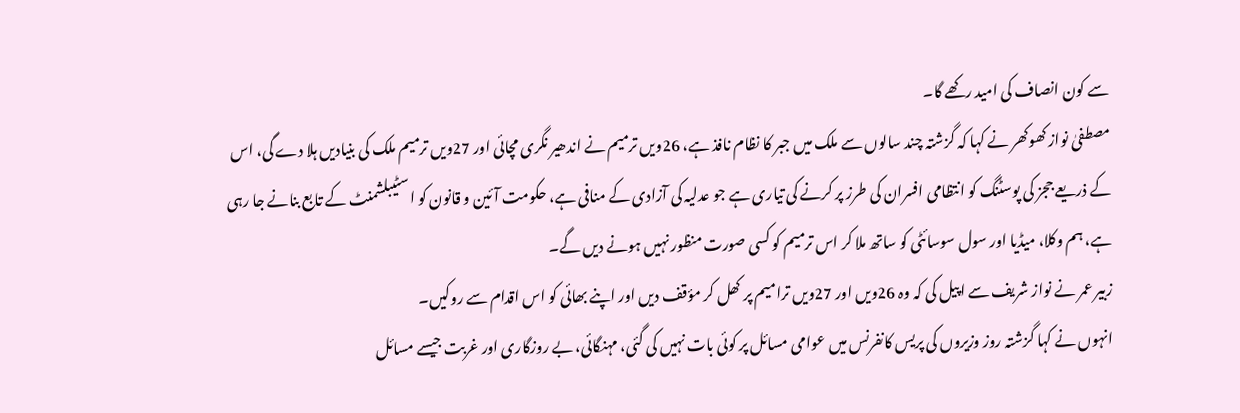سے کون انصاف کی امید رکھے گا۔
مصطفیٰ نواز کھوکھر نے کہا کہ گزشتہ چند سالوں سے ملک میں جبر کا نظام نافذ ہے، 26ویں ترمیم نے اندھیر نگری مچائی اور 27ویں ترمیم ملک کی بنیادیں ہلا دے گی، اس کے ذریعے ججز کی پوسٹنگ کو انتظامی افسران کی طرز پر کرنے کی تیاری ہے جو عدلیہ کی آزادی کے منافی ہے، حکومت آئین و قانون کو اسٹیبلشمنٹ کے تابع بنانے جا رہی ہے، ہم وکلا، میڈیا اور سول سوسائٹی کو ساتھ ملا کر اس ترمیم کو کسی صورت منظور نہیں ہونے دیں گے۔
زبیر عمر نے نواز شریف سے اپیل کی کہ وہ 26ویں اور 27ویں ترامیم پر کھل کر مؤقف دیں اور اپنے بھائی کو اس اقدام سے روکیں۔
انہوں نے کہا گزشتہ روز وزیروں کی پریس کانفرنس میں عوامی مسائل پر کوئی بات نہیں کی گئی، مہنگائی، بے روزگاری اور غربت جیسے مسائل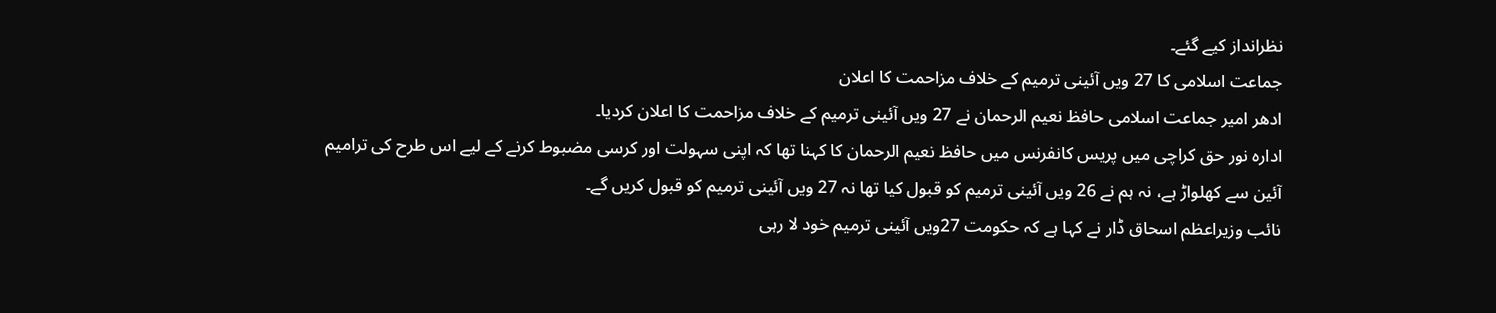نظرانداز کیے گئے۔
جماعت اسلامی کا 27 ویں آئینی ترمیم کے خلاف مزاحمت کا اعلان
ادھر امیر جماعت اسلامی حافظ نعیم الرحمان نے 27 ویں آئینی ترمیم کے خلاف مزاحمت کا اعلان کردیا۔
ادارہ نور حق کراچی میں پریس کانفرنس میں حافظ نعیم الرحمان کا کہنا تھا کہ اپنی سہولت اور کرسی مضبوط کرنے کے لیے اس طرح کی ترامیم آئین سے کھلواڑ ہے، نہ ہم نے 26 ویں آئینی ترمیم کو قبول کیا تھا نہ 27 ویں آئینی ترمیم کو قبول کریں گے۔
نائب وزیراعظم اسحاق ڈار نے کہا ہے کہ حکومت 27ویں آئینی ترمیم خود لا رہی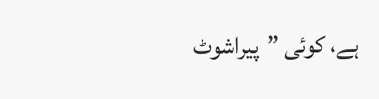ہے، کوئی ”پیراشوٹ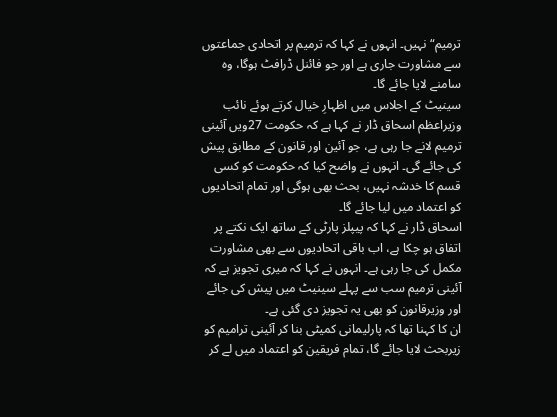ترمیم“ نہیں۔ انہوں نے کہا کہ ترمیم پر اتحادی جماعتوں سے مشاورت جاری ہے اور جو فائنل ڈرافٹ ہوگا، وہ سامنے لایا جائے گا۔
سینیٹ کے اجلاس میں اظہارِ خیال کرتے ہوئے نائب وزیراعظم اسحاق ڈار نے کہا ہے کہ حکومت 27ویں آئینی ترمیم لانے جا رہی ہے، جو آئین اور قانون کے مطابق پیش کی جائے گی۔ انہوں نے واضح کیا کہ حکومت کو کسی قسم کا خدشہ نہیں، بحث بھی ہوگی اور تمام اتحادیوں کو اعتماد میں لیا جائے گا۔
اسحاق ڈار نے کہا کہ پیپلز پارٹی کے ساتھ ایک نکتے پر اتفاق ہو چکا ہے، اب باقی اتحادیوں سے بھی مشاورت مکمل کی جا رہی ہے۔ انہوں نے کہا کہ میری تجویز ہے کہ آئینی ترمیم سب سے پہلے سینیٹ میں پیش کی جائے اور وزیرقانون کو بھی یہ تجویز دی گئی ہے۔
ان کا کہنا تھا کہ پارلیمانی کمیٹی بنا کر آئینی ترامیم کو زیربحث لایا جائے گا، تمام فریقین کو اعتماد میں لے کر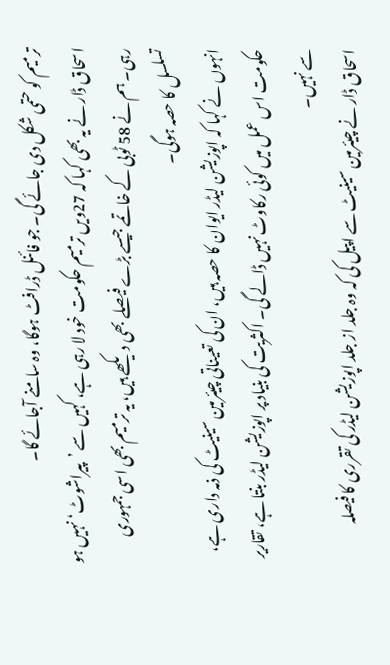ترمیم کو حتمی شکل دی جائے گی۔ جو فائنل ڈرافٹ ہوگا، وہ سامنے آجائے گا۔
اسحاق ڈار نے یہ بھی کہا کہ 27ویں ترمیم حکومت خود لا رہی ہے، کہیں سے ’پیراشوٹ‘ نہیں ہو رہی۔ ہم نے 58 ٹوبی کے خاتمے جیسے بڑے فیصلے بھی دیکھے ہیں، یہ ترمیم بھی اسی جمہوری تسلسل کا حصہ ہوگی۔
انہوں نے کہا کہ اپوزیشن لیڈر ایوان کا حصہ ہیں، ان کی تعیناتی چیئرمین سینیٹ کی ذمہ داری ہے، حکومت اس عمل میں کوئی رکاوٹ نہیں ڈالے گی۔ اکثریت کی بنیاد پر اپوزیشن لیڈر بنتا ہے، تقاریر سے نہیں۔
اسحاق ڈار نے چیئرمین سینیٹ سے اپیل کی کہ وہ جلد از جلد اپوزیشن لیڈر کی تقرری کا فیصلہ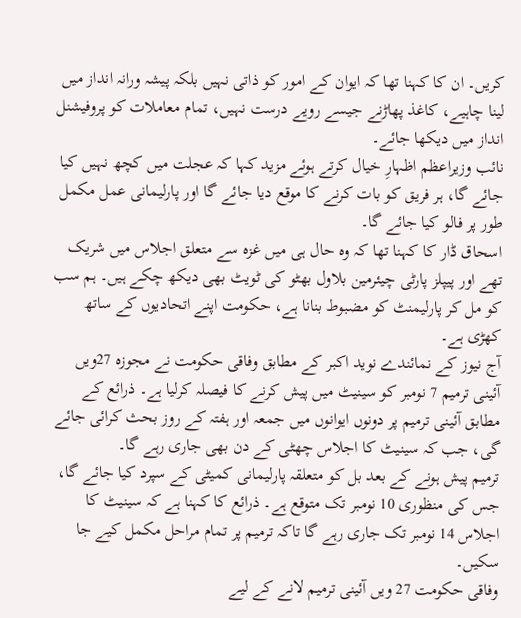کریں۔ ان کا کہنا تھا کہ ایوان کے امور کو ذاتی نہیں بلکہ پیشہ ورانہ انداز میں لینا چاہیے، کاغذ پھاڑنے جیسے رویے درست نہیں، تمام معاملات کو پروفیشنل انداز میں دیکھا جائے۔
نائب وزیراعظم اظہارِ خیال کرتے ہوئے مزید کہا کہ عجلت میں کچھ نہیں کیا جائے گا، ہر فریق کو بات کرنے کا موقع دیا جائے گا اور پارلیمانی عمل مکمل طور پر فالو کیا جائے گا۔
اسحاق ڈار کا کہنا تھا کہ وہ حال ہی میں غزہ سے متعلق اجلاس میں شریک تھے اور پیپلز پارٹی چیئرمین بلاول بھٹو کی ٹویٹ بھی دیکھ چکے ہیں۔ ہم سب کو مل کر پارلیمنٹ کو مضبوط بنانا ہے، حکومت اپنے اتحادیوں کے ساتھ کھڑی ہے۔
آج نیوز کے نمائندے نوید اکبر کے مطابق وفاقی حکومت نے مجوزہ 27ویں آئینی ترمیم 7 نومبر کو سینیٹ میں پیش کرنے کا فیصلہ کرلیا ہے۔ ذرائع کے مطابق آئینی ترمیم پر دونوں ایوانوں میں جمعہ اور ہفتہ کے روز بحث کرائی جائے گی، جب کہ سینیٹ کا اجلاس چھٹی کے دن بھی جاری رہے گا۔
ترمیم پیش ہونے کے بعد بل کو متعلقہ پارلیمانی کمیٹی کے سپرد کیا جائے گا، جس کی منظوری 10 نومبر تک متوقع ہے۔ ذرائع کا کہنا ہے کہ سینیٹ کا اجلاس 14 نومبر تک جاری رہے گا تاکہ ترمیم پر تمام مراحل مکمل کیے جا سکیں۔
وفاقی حکومت 27 ویں آئینی ترمیم لانے کے لیے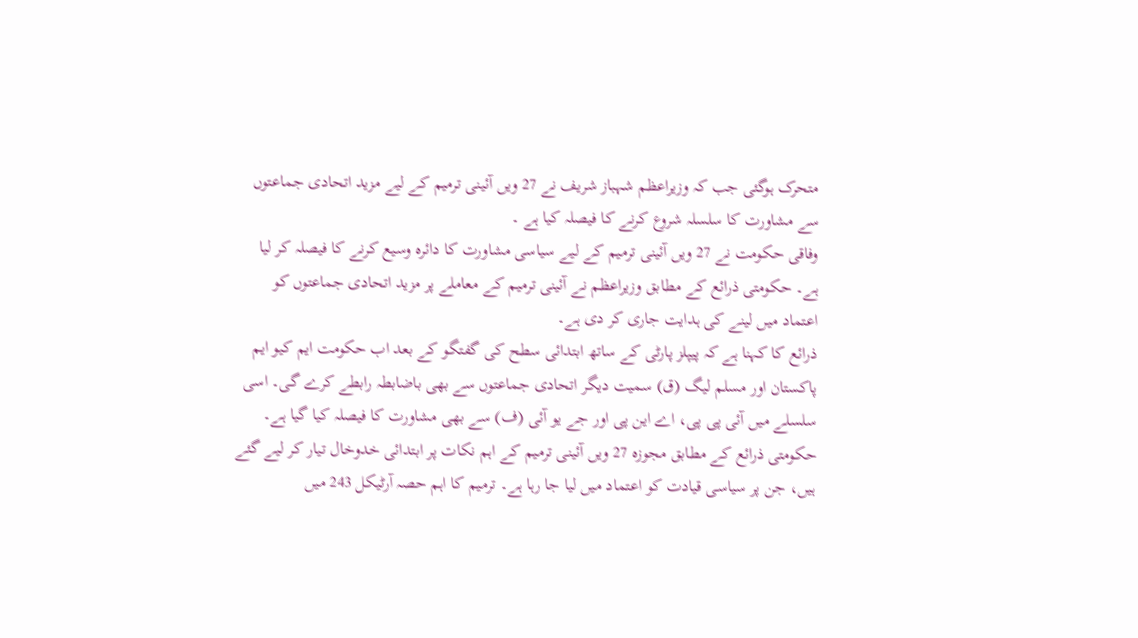متحرک ہوگئی جب کہ وزیراعظم شہباز شریف نے 27 ویں آئینی ترمیم کے لیے مزید اتحادی جماعتوں سے مشاورت کا سلسلہ شروع کرنے کا فیصلہ کیا ہے ۔
وفاقی حکومت نے 27 ویں آئینی ترمیم کے لیے سیاسی مشاورت کا دائرہ وسیع کرنے کا فیصلہ کر لیا ہے۔ حکومتی ذرائع کے مطابق وزیراعظم نے آئینی ترمیم کے معاملے پر مزید اتحادی جماعتوں کو اعتماد میں لینے کی ہدایت جاری کر دی ہے۔
ذرائع کا کہنا ہے کہ پیپلز پارٹی کے ساتھ ابتدائی سطح کی گفتگو کے بعد اب حکومت ایم کیو ایم پاکستان اور مسلم لیگ (ق) سمیت دیگر اتحادی جماعتوں سے بھی باضابطہ رابطے کرے گی۔ اسی سلسلے میں آئی پی پی، اے این پی اور جے یو آئی (ف) سے بھی مشاورت کا فیصلہ کیا گیا ہے۔
حکومتی ذرائع کے مطابق مجوزہ 27 ویں آئینی ترمیم کے اہم نکات پر ابتدائی خدوخال تیار کر لیے گئے ہیں، جن پر سیاسی قیادت کو اعتماد میں لیا جا رہا ہے۔ ترمیم کا اہم حصہ آرٹیکل 243 میں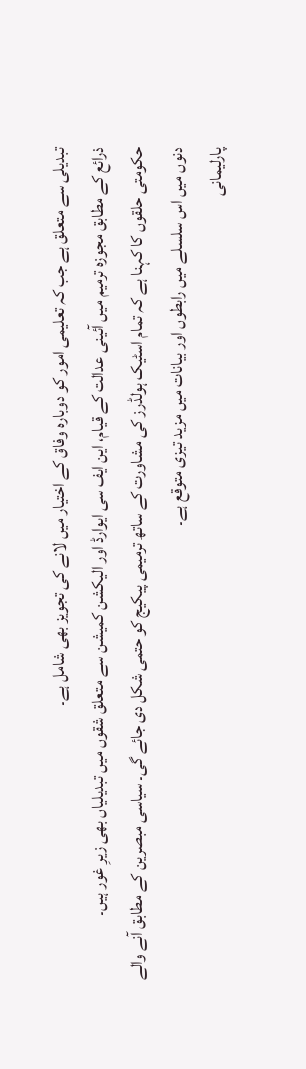تبدیلی سے متعلق ہے جب کہ تعلیمی امور کو دوبارہ وفاق کے اختیار میں لانے کی تجویز بھی شامل ہے۔
ذرائع کے مطابق مجوزہ ترمیم میں آئینی عدالت کے قیام، این ایف سی ایوارڈ اور الیکشن کمیشن سے متعلق شقوں میں تبدیلیاں بھی زیرِ غور ہیں۔
حکومتی حلقوں کا کہنا ہے کہ تمام اسٹیک ہولڈرز کی مشاورت کے ساتھ ترمیمی پیکیج کو حتمی شکل دی جائے گی۔ سیاسی مبصرین کے مطابق آنے والے دنوں میں اس سلسلے میں رابطوں اور بیانات میں مزید تیزی متوقع ہے۔
پارلیمانی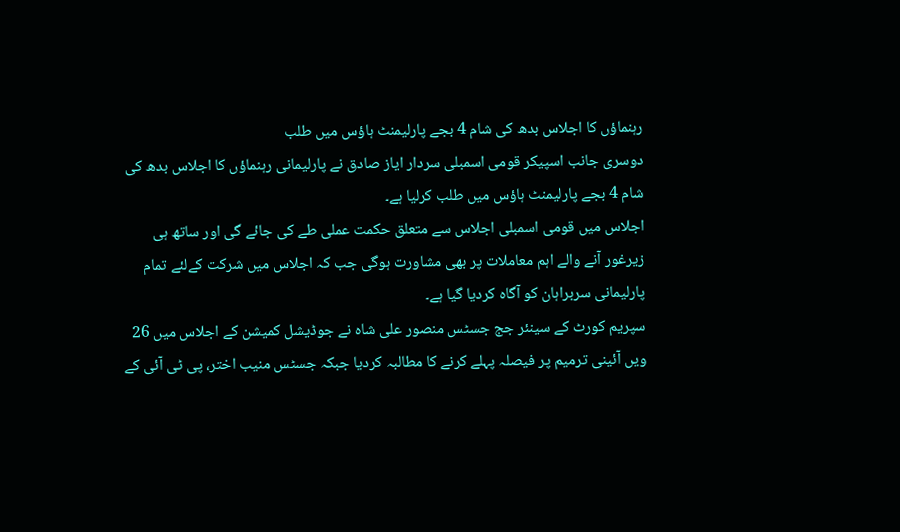رہنماؤں کا اجلاس بدھ کی شام 4 بجے پارلیمنٹ ہاؤس میں طلب
دوسری جانب اسپیکر قومی اسمبلی سردار ایاز صادق نے پارلیمانی رہنماؤں کا اجلاس بدھ کی شام 4 بجے پارلیمنٹ ہاؤس میں طلب کرلیا ہے۔
اجلاس میں قومی اسمبلی اجلاس سے متعلق حکمت عملی طے کی جائے گی اور ساتھ ہی زیرغور آنے والے اہم معاملات پر بھی مشاورت ہوگی جب کہ اجلاس میں شرکت کےلئے تمام پارلیمانی سربراہان کو آگاہ کردیا گیا ہے۔
سپریم کورٹ کے سینئر جج جسٹس منصور علی شاہ نے جوڈیشل کمیشن کے اجلاس میں 26 ویں آئینی ترمیم پر فیصلہ پہلے کرنے کا مطالبہ کردیا جبکہ جسٹس منیب اختر، پی ٹی آئی کے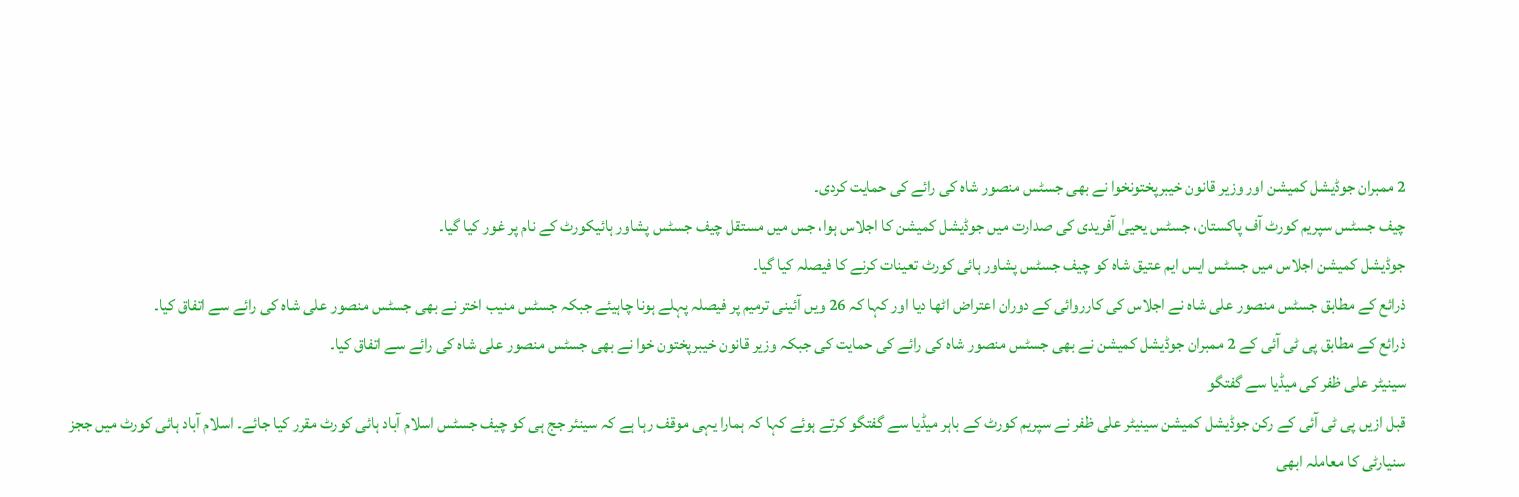2 ممبران جوڈیشل کمیشن اور وزیر قانون خیبرپختونخوا نے بھی جسٹس منصور شاہ کی رائے کی حمایت کردی۔
چیف جسٹس سپریم کورٹ آف پاکستان، جسٹس یحییٰ آفریدی کی صدارت میں جوڈیشل کمیشن کا اجلاس ہوا، جس میں مستقل چیف جسٹس پشاور ہائیکورٹ کے نام پر غور کیا گیا۔
جوڈیشل کمیشن اجلاس میں جسٹس ایس ایم عتیق شاہ کو چیف جسٹس پشاور ہائی کورٹ تعینات کرنے کا فیصلہ کیا گیا۔
ذرائع کے مطابق جسٹس منصور علی شاہ نے اجلاس کی کارروائی کے دوران اعتراض اٹھا دیا اور کہا کہ 26 ویں آئینی ترمیم پر فیصلہ پہلے ہونا چاہیئے جبکہ جسٹس منیب اختر نے بھی جسٹس منصور علی شاہ کی رائے سے اتفاق کیا۔
ذرائع کے مطابق پی ٹی آئی کے 2 ممبران جوڈیشل کمیشن نے بھی جسٹس منصور شاہ کی رائے کی حمایت کی جبکہ وزیر قانون خیبرپختون خوا نے بھی جسٹس منصور علی شاہ کی رائے سے اتفاق کیا۔
سینیٹر علی ظفر کی میڈیا سے گفتگو
قبل ازیں پی ٹی آئی کے رکن جوڈیشل کمیشن سینیٹر علی ظفر نے سپریم کورٹ کے باہر میڈیا سے گفتگو کرتے ہوئے کہا کہ ہمارا یہی موقف رہا ہے کہ سینئر جج ہی کو چیف جسٹس اسلام آباد ہائی کورٹ مقرر کیا جائے۔ اسلام آباد ہائی کورٹ میں ججز سنیارٹی کا معاملہ ابھی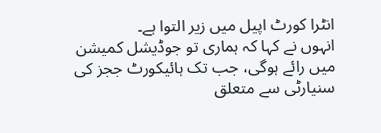انٹرا کورٹ اپیل میں زیر التوا ہے۔
انہوں نے کہا کہ ہماری تو جوڈیشل کمیشن میں رائے ہوگی، جب تک ہائیکورٹ ججز کی سنیارٹی سے متعلق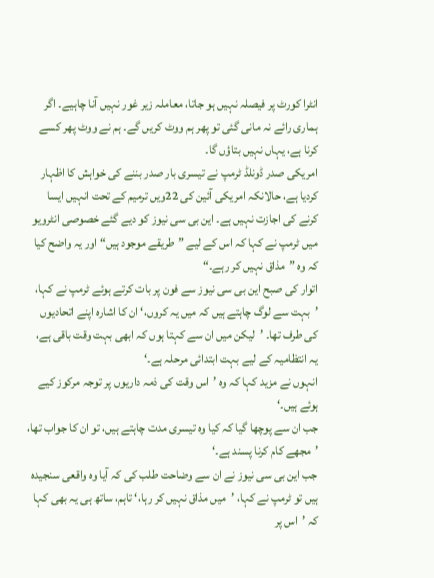انٹرا کورٹ پر فیصلہ نہیں ہو جاتا، معاملہ زیر غور نہیں آنا چاہیے۔ اگر ہماری رائے نہ مانی گئی تو پھر ہم ووٹ کریں گے۔ ہم نے ووٹ پھر کسے کرنا ہے، یہاں نہیں بتاؤں گا۔
امریکی صدر ڈونلڈ ٹرمپ نے تیسری بار صدر بننے کی خواہش کا اظہار کردیا ہے، حالانکہ امریکی آئین کی 22ویں ترمیم کے تحت انہیں ایسا کرنے کی اجازت نہیں ہے۔ این بی سی نیوز کو دیے گئے خصوصی انٹرویو میں ٹرمپ نے کہا کہ اس کے لیے ”طریقے موجود ہیں“ اور یہ واضح کیا کہ وہ ”مذاق نہیں کر رہے۔“
اتوار کی صبح این بی سی نیوز سے فون پر بات کرتے ہوئے ٹرمپ نے کہا، ’بہت سے لوگ چاہتے ہیں کہ میں یہ کروں،‘ ان کا اشارہ اپنے اتحادیوں کی طرف تھا۔ ’لیکن میں ان سے کہتا ہوں کہ ابھی بہت وقت باقی ہے، یہ انتظامیہ کے لیے بہت ابتدائی مرحلہ ہے۔‘
انہوں نے مزید کہا کہ وہ ’اس وقت کی ذمہ داریوں پر توجہ مرکوز کیے ہوئے ہیں۔‘
جب ان سے پوچھا گیا کہ کیا وہ تیسری مدت چاہتے ہیں، تو ان کا جواب تھا، ’مجھے کام کرنا پسند ہے۔‘
جب این بی سی نیوز نے ان سے وضاحت طلب کی کہ آیا وہ واقعی سنجیدہ ہیں تو ٹرمپ نے کہا، ’میں مذاق نہیں کر رہا،‘ تاہم، ساتھ ہی یہ بھی کہا کہ ’اس پر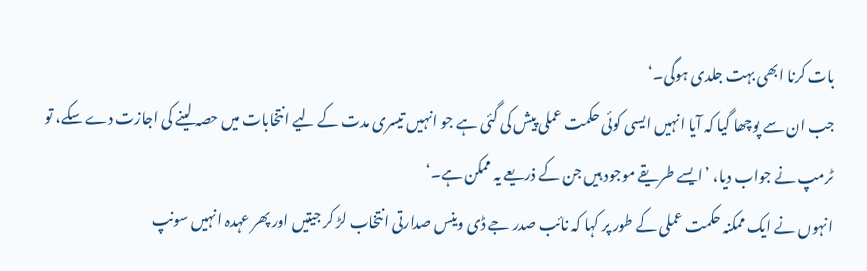بات کرنا ابھی بہت جلدی ہوگی۔‘
جب ان سے پوچھا گیا کہ آیا انہیں ایسی کوئی حکمت عملی پیش کی گئی ہے جو انہیں تیسری مدت کے لیے انتخابات میں حصہ لینے کی اجازت دے سکے، تو ٹرمپ نے جواب دیا، ’ایسے طریقے موجود ہیں جن کے ذریعے یہ ممکن ہے۔‘
انہوں نے ایک ممکنہ حکمت عملی کے طور پر کہا کہ نائب صدر جے ڈی وینس صدارتی انتخاب لڑ کر جیتیں اور پھر عہدہ انہیں سونپ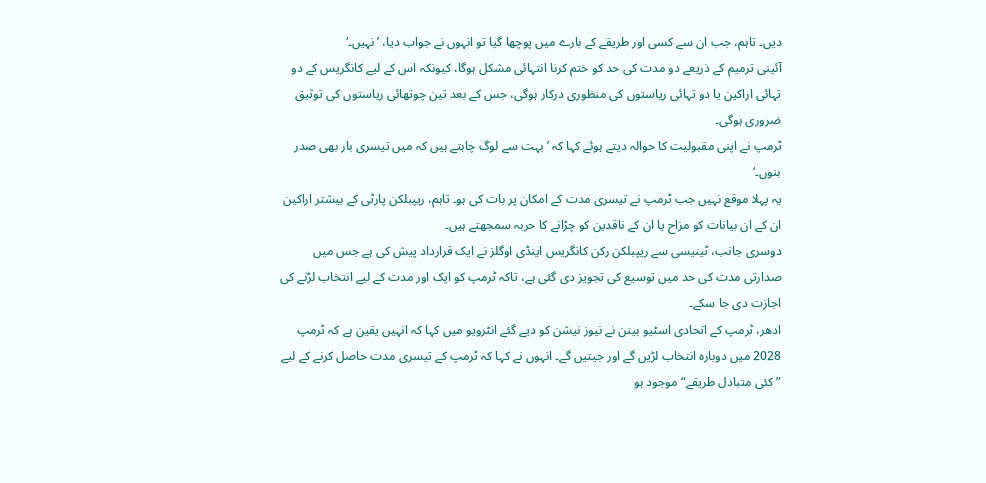دیں۔ تاہم، جب ان سے کسی اور طریقے کے بارے میں پوچھا گیا تو انہوں نے جواب دیا، ’نہیں۔‘
آئینی ترمیم کے ذریعے دو مدت کی حد کو ختم کرنا انتہائی مشکل ہوگا، کیونکہ اس کے لیے کانگریس کے دو تہائی اراکین یا دو تہائی ریاستوں کی منظوری درکار ہوگی، جس کے بعد تین چوتھائی ریاستوں کی توثیق ضروری ہوگی۔
ٹرمپ نے اپنی مقبولیت کا حوالہ دیتے ہوئے کہا کہ ’بہت سے لوگ چاہتے ہیں کہ میں تیسری بار بھی صدر بنوں۔‘
یہ پہلا موقع نہیں جب ٹرمپ نے تیسری مدت کے امکان پر بات کی ہو۔ تاہم، ریپبلکن پارٹی کے بیشتر اراکین ان کے ان بیانات کو مزاح یا ان کے ناقدین کو چڑانے کا حربہ سمجھتے ہیں۔
دوسری جانب، ٹینیسی سے ریپبلکن رکن کانگریس اینڈی اوگلز نے ایک قرارداد پیش کی ہے جس میں صدارتی مدت کی حد میں توسیع کی تجویز دی گئی ہے، تاکہ ٹرمپ کو ایک اور مدت کے لیے انتخاب لڑنے کی اجازت دی جا سکے۔
ادھر، ٹرمپ کے اتحادی اسٹیو بینن نے نیوز نیشن کو دیے گئے انٹرویو میں کہا کہ انہیں یقین ہے کہ ٹرمپ 2028 میں دوبارہ انتخاب لڑیں گے اور جیتیں گے۔ انہوں نے کہا کہ ٹرمپ کے تیسری مدت حاصل کرنے کے لیے ”کئی متبادل طریقے“ موجود ہو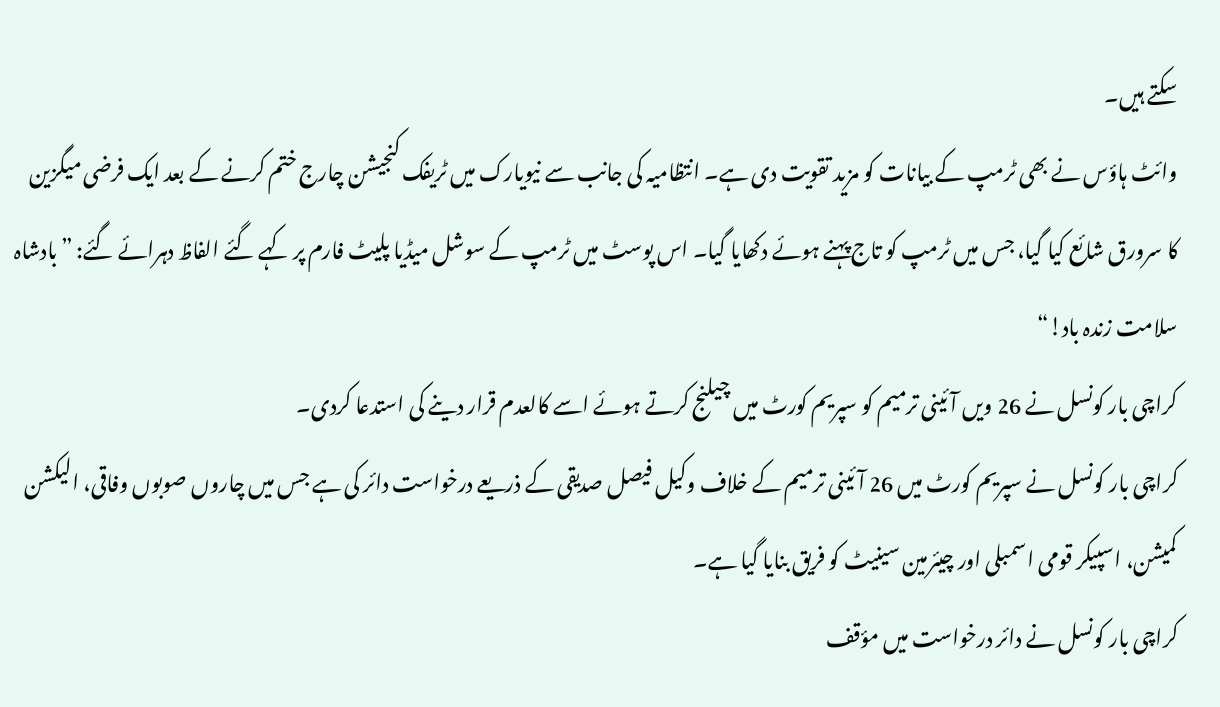سکتے ہیں۔
وائٹ ہاؤس نے بھی ٹرمپ کے بیانات کو مزید تقویت دی ہے۔ انتظامیہ کی جانب سے نیویارک میں ٹریفک کنجیشن چارج ختم کرنے کے بعد ایک فرضی میگزین کا سرورق شائع کیا گیا، جس میں ٹرمپ کو تاج پہنے ہوئے دکھایا گیا۔ اس پوسٹ میں ٹرمپ کے سوشل میڈیا پلیٹ فارم پر کہے گئے الفاظ دہرائے گئے: ”بادشاہ سلامت زندہ باد!“
کراچی بار کونسل نے 26 ویں آئینی ترمیم کو سپریم کورٹ میں چیلنج کرتے ہوئے اسے کالعدم قرار دینے کی استدعا کردی۔
کراچی بار کونسل نے سپریم کورٹ میں 26 آئینی ترمیم کے خلاف وکیل فیصل صدیقی کے ذریعے درخواست دائر کی ہے جس میں چاروں صوبوں وفاقی، الیکشن کمیشن، اسپیکر قومی اسمبلی اور چیئرمین سینیٹ کو فریق بنایا گیا ہے۔
کراچی بار کونسل نے دائر درخواست میں مؤقف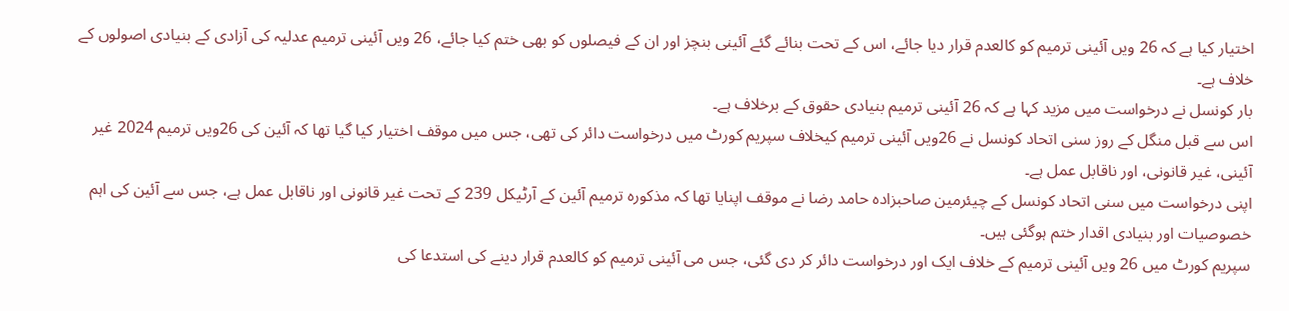اختیار کیا ہے کہ 26 ویں آئینی ترمیم کو کالعدم قرار دیا جائے، اس کے تحت بنائے گئے آئینی بنچز اور ان کے فیصلوں کو بھی ختم کیا جائے، 26 ویں آئینی ترمیم عدلیہ کی آزادی کے بنیادی اصولوں کے خلاف ہے۔
بار کونسل نے درخواست میں مزید کہا ہے کہ 26 آئینی ترمیم بنیادی حقوق کے برخلاف ہے۔
اس سے قبل منگل کے روز سنی اتحاد کونسل نے 26ویں آئینی ترمیم کیخلاف سپریم کورٹ میں درخواست دائر کی تھی، جس میں موقف اختیار کیا گیا تھا کہ آئین کی 26ویں ترمیم 2024 غیر آئینی، غیر قانونی، اور ناقابل عمل ہے۔
اپنی درخواست میں سنی اتحاد کونسل کے چیئرمین صاحبزادہ حامد رضا نے موقف اپنایا تھا کہ مذکورہ ترمیم آئین کے آرٹیکل 239 کے تحت غیر قانونی اور ناقابل عمل ہے، جس سے آئین کی اہم خصوصیات اور بنیادی اقدار ختم ہوگئی ہیں۔
سپریم کورٹ میں 26 ویں آئینی ترمیم کے خلاف ایک اور درخواست دائر کر دی گئی، جس می آئینی ترمیم کو کالعدم قرار دینے کی استدعا کی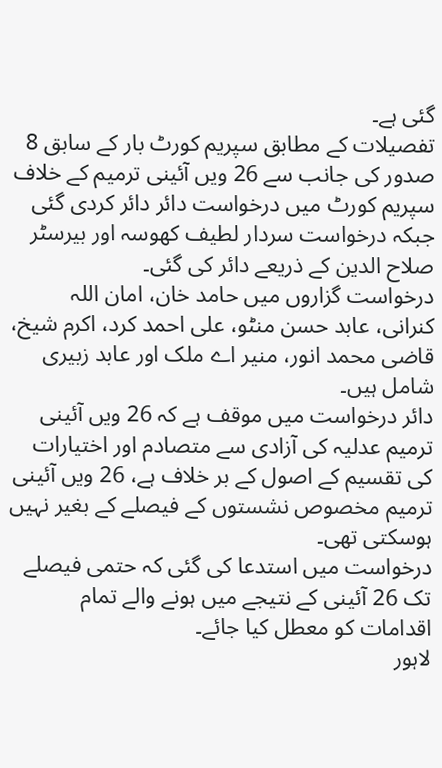گئی ہے۔
تفصیلات کے مطابق سپریم کورٹ بار کے سابق 8 صدور کی جانب سے 26 ویں آئینی ترمیم کے خلاف سپریم کورٹ میں درخواست دائر دائر کردی گئی جبکہ درخواست سردار لطیف کھوسہ اور بیرسٹر صلاح الدین کے ذریعے دائر کی گئی۔
درخواست گزاروں میں حامد خان، امان اللہ کنرانی، عابد حسن منٹو، علی احمد کرد، اکرم شیخ، قاضی محمد انور، منیر اے ملک اور عابد زبیری شامل ہیں۔
دائر درخواست میں موقف ہے کہ 26 ویں آئینی ترمیم عدلیہ کی آزادی سے متصادم اور اختیارات کی تقسیم کے اصول کے بر خلاف ہے، 26 ویں آئینی ترمیم مخصوص نشستوں کے فیصلے کے بغیر نہیں ہوسکتی تھی۔
درخواست میں استدعا کی گئی کہ حتمی فیصلے تک 26 آئینی کے نتیجے میں ہونے والے تمام اقدامات کو معطل کیا جائے۔
لاہور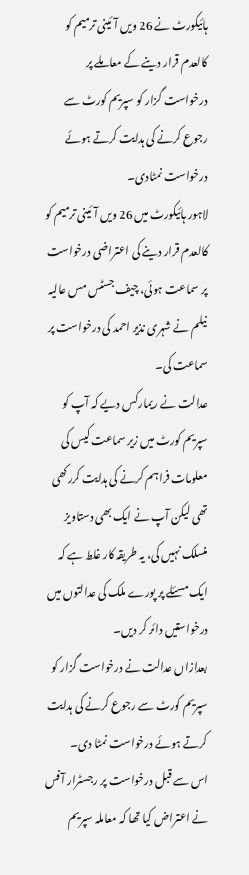ہائیکورٹ نے 26 ویں آئینی ترمیم کو کالعدم قرار دینے کے معاملے پر درخواست گزار کو سپریم کورٹ سے رجوع کرنے کی ہدایت کرتے ہوئے درخواست نمٹادی۔
لاہور ہائیکورٹ میں 26 ویں آئینی ترمیم کو کالعدم قرار دینے کی اعتراضی درخواست پر سماعت ہوئی، چیف جسٹس مس عالیہ نیلم نے شہری نذیر احمد کی درخواست پر سماعت کی۔
عدالت نے ریمارکس دیے کہ آپ کو سپریم کورٹ میں زیر سماعت کیس کی معلومات فراہم کرنے کی ہدایت کررکھی تھی لیکن آپ نے ایک بھی دستاویز منسلک نہیں کی، یہ طریقہ کار غلط ہے کہ ایک مسئلے پر پورے ملک کی عدالتوں میں درخواستیں دائر کر دیں۔
بعدازاں عدالت نے درخواست گزار کو سپریم کورٹ سے رجوع کرنے کی ہدایت کرتے ہوئے درخواست نمٹا دی۔
اس سے قبل درخواست پر رجسٹرار آفس نے اعتراض کیا تھا کہ معاملہ سپریم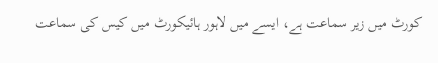کورٹ میں زیر سماعت ہے، ایسے میں لاہور ہائیکورٹ میں کیس کی سماعت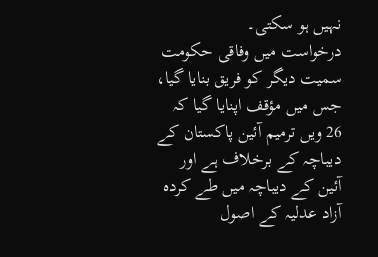نہیں ہو سکتی۔
درخواست میں وفاقی حکومت سمیت دیگر کو فریق بنایا گیا، جس میں مؤقف اپنایا گیا کہ 26 ویں ترمیم آئین پاکستان کے دیباچہ کے برخلاف ہے اور آئین کے دیباچہ میں طے کردہ آزاد عدلیہ کے اصول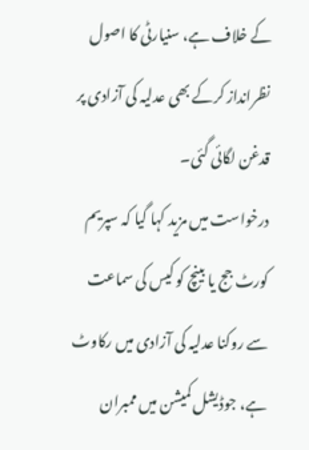کے خلاف ہے، سنیارٹی کا اصول نظرانداز کرکے بھی عدلیہ کی آزادی پر قدغن لگائی گئی۔
درخواست میں مزید کہا گیا کہ سپریم کورٹ جج یا بینچ کو کیس کی سماعت سے روکنا عدلیہ کی آزادی میں رکاوٹ ہے، جوڈیشل کمیشن میں ممبران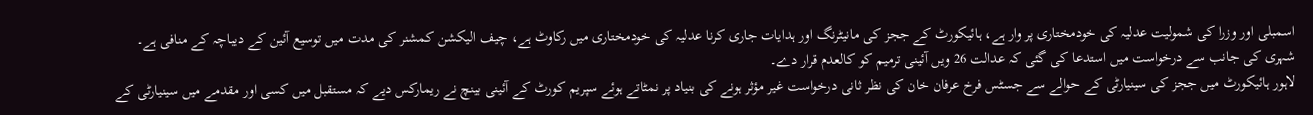اسمبلی اور وزرا کی شمولیت عدلیہ کی خودمختاری پر وار ہے، ہائیکورٹ کے ججز کی مانیٹرنگ اور ہدایات جاری کرنا عدلیہ کی خودمختاری میں رکاوٹ ہے، چیف الیکشن کمشنر کی مدت میں توسیع آئین کے دیباچہ کے منافی ہے۔
شہری کی جانب سے درخواست میں استدعا کی گئی کہ عدالت 26 ویں آئینی ترمیم کو کالعدم قرار دے۔
لاہور ہائیکورٹ میں ججز کی سینیارٹی کے حوالے سے جسٹس فرخ عرفان خان کی نظر ثانی درخواست غیر مؤثر ہونے کی بنیاد پر نمٹاتے ہوئے سپریم کورٹ کے آئینی بینچ نے ریمارکس دیے کہ مستقبل میں کسی اور مقدمے میں سینیارٹی کے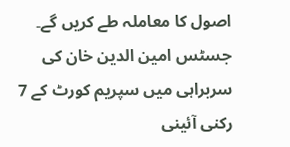اصول کا معاملہ طے کریں گے۔
جسٹس امین الدین خان کی سربراہی میں سپریم کورٹ کے 7 رکنی آئینی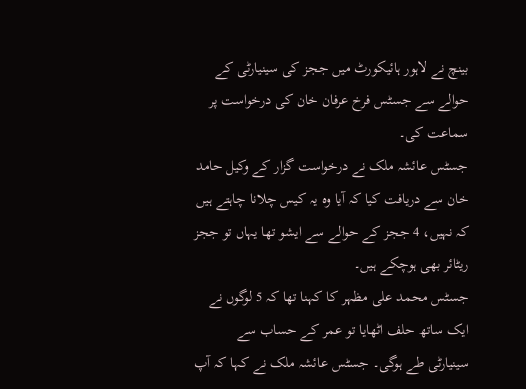بینچ نے لاہور ہائیکورٹ میں ججز کی سینیارٹی کے حوالے سے جسٹس فرخ عرفان خان کی درخواست پر سماعت کی۔
جسٹس عائشہ ملک نے درخواست گزار کے وکیل حامد خان سے دریافت کیا کہ آیا وہ یہ کیس چلانا چاہتے ہیں کہ نہیں، 4 ججز کے حوالے سے ایشو تھا یہاں تو ججز ریٹائر بھی ہوچکے ہیں۔
جسٹس محمد علی مظہر کا کہنا تھا کہ 5 لوگوں نے ایک ساتھ حلف اٹھایا تو عمر کے حساب سے سینیارٹی طے ہوگی۔ جسٹس عائشہ ملک نے کہا کہ آپ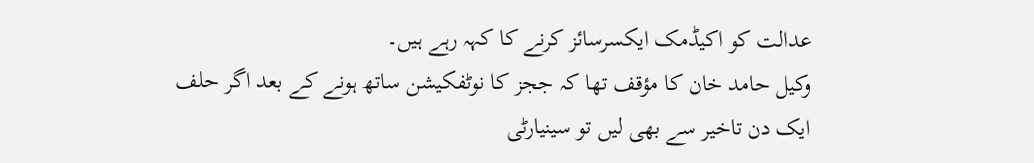عدالت کو اکیڈمک ایکسرسائز کرنے کا کہہ رہے ہیں۔
وکیل حامد خان کا مؤقف تھا کہ ججز کا نوٹفکیشن ساتھ ہونے کے بعد اگر حلف ایک دن تاخیر سے بھی لیں تو سینیارٹی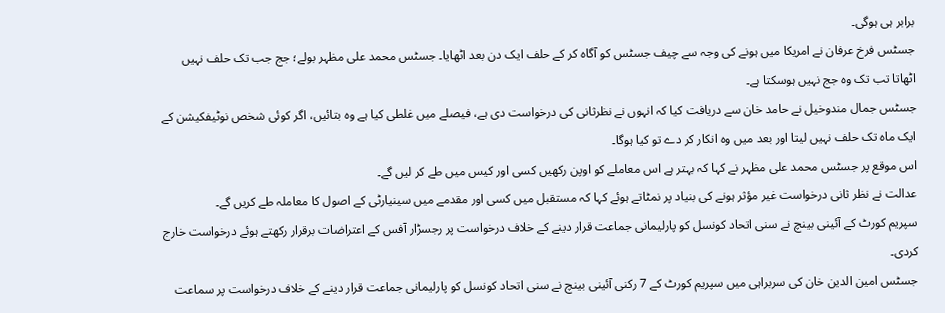برابر ہی ہوگی۔
جسٹس فرخ عرفان نے امریکا میں ہونے کی وجہ سے چیف جسٹس کو آگاہ کر کے حلف ایک دن بعد اٹھایا۔ جسٹس محمد علی مظہر بولے؛ جج جب تک حلف نہیں اٹھاتا تب تک وہ جج نہیں ہوسکتا ہے۔
جسٹس جمال مندوخیل نے حامد خان سے دریافت کیا کہ انہوں نے نظرثانی کی درخواست دی ہے، فیصلے میں غلطی کیا ہے وہ بتائیں، اگر کوئی شخص نوٹیفکیشن کے ایک ماہ تک حلف نہیں لیتا اور بعد میں وہ انکار کر دے تو کیا ہوگا۔
اس موقع پر جسٹس محمد علی مظہر نے کہا کہ بہتر ہے اس معاملے کو اوپن رکھیں کسی اور کیس میں طے کر لیں گے۔
عدالت نے نظر ثانی درخواست غیر مؤثر ہونے کی بنیاد پر نمٹاتے ہوئے کہا کہ مستقبل میں کسی اور مقدمے میں سینیارٹی کے اصول کا معاملہ طے کریں گے۔
سپریم کورٹ کے آئینی بینچ نے سنی اتحاد کونسل کو پارلیمانی جماعت قرار دینے کے خلاف درخواست پر رجسڑار آفس کے اعتراضات برقرار رکھتے ہوئے درخواست خارج کردی۔
جسٹس امین الدین خان کی سربراہی میں سپریم کورٹ کے 7 رکنی آئینی بینچ نے سنی اتحاد کونسل کو پارلیمانی جماعت قرار دینے کے خلاف درخواست پر سماعت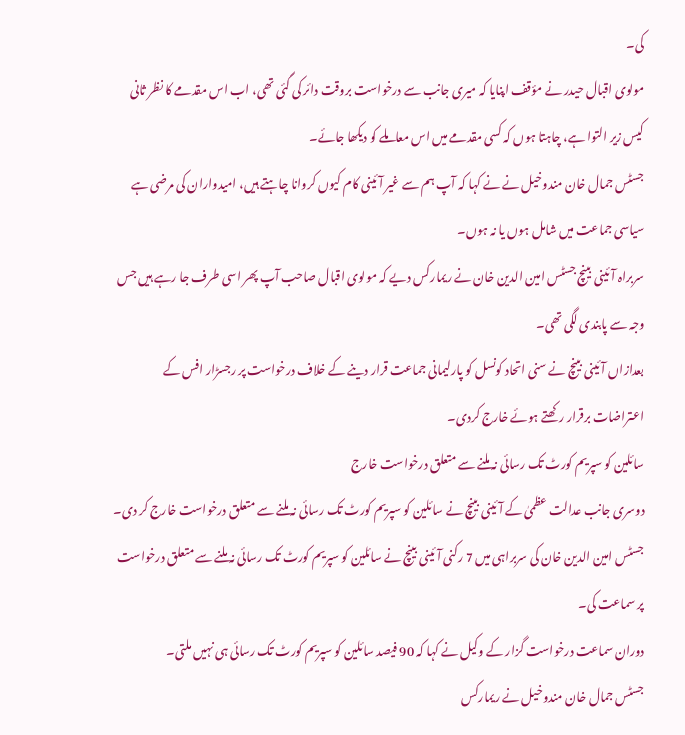کی۔
مولوی اقبال حیدر نے مؤقف اپنایا کہ میری جانب سے درخواست بروقت دائر کی گئی تھی، اب اس مقدمے کا نظر ثانی کیس زیر التوا ہے، چاہتا ہوں کہ کسی مقدمے میں اس معاملے کو دیکھا جائے۔
جسٹس جمال خان مندوخیل نے نے کہا کہ آپ ہم سے غیر آئینی کام کیوں کروانا چاہتے ہیں، امیدواران کی مرضی ہے سیاسی جماعت میں شامل ہوں یا نہ ہوں۔
سربراہ آئینی بینچ جسٹس امین الدین خان نے ریمارکس دیے کہ مولوی اقبال صاحب آپ پھر اسی طرف جا رہے ہیں جس وجہ سے پابندی لگی تھی۔
بعدازاں آئینی بینچ نے سنی اتحاد کونسل کو پارلیمانی جماعت قرار دینے کے خلاف درخواست پر رجسڑار افس کے اعتراضات برقرار رکھتے ہوئے خارج کردی۔
سائلین کو سپریم کورٹ تک رسائی نہ ملنے سے متعلق درخواست خارج
دوسری جانب عدالت عظمیٰ کے آئینی بینچ نے سائلین کو سپریم کورٹ تک رسائی نہ ملنے سے متعلق درخواست خارج کر دی۔
جسٹس امین الدین خان کی سربراہی میں 7 رکنی آئینی بینچ نے سائلین کو سپریم کورٹ تک رسائی نہ ملنے سے متعلق درخواست پر سماعت کی۔
دوران سماعت درخواست گزار کے وکیل نے کہا کہ 90 فیصد سائلین کو سپریم کورٹ تک رسائی ہی نہیں ملتی۔
جسٹس جمال خان مندوخیل نے ریمارکس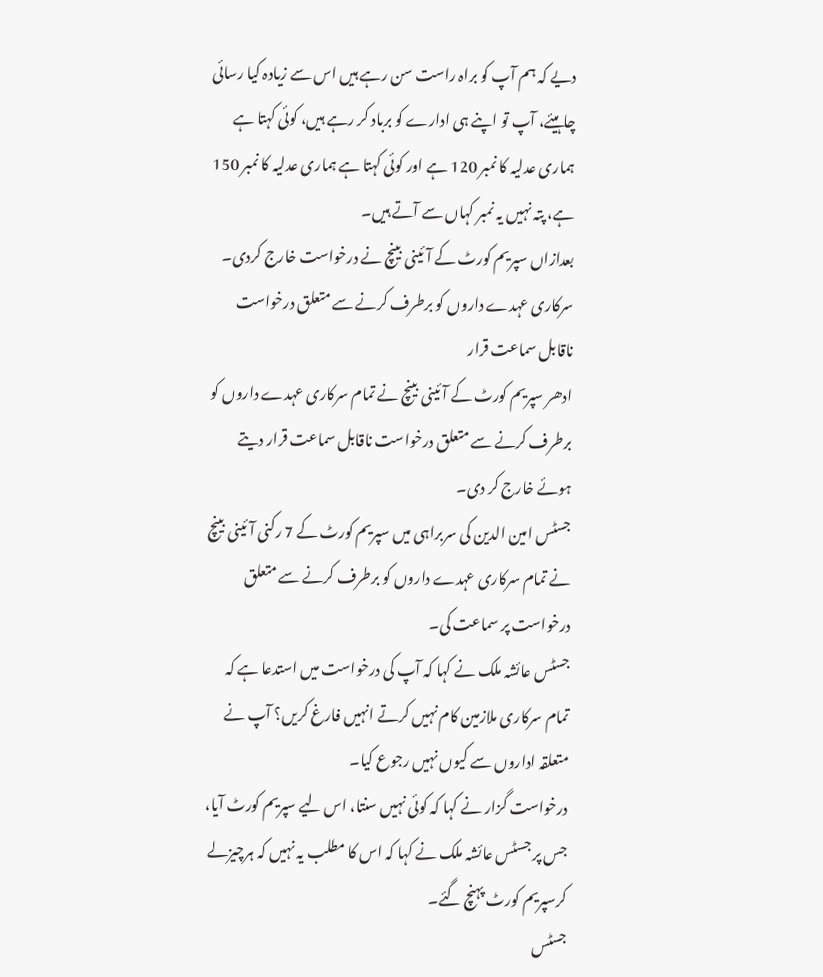دیے کہ ہم آپ کو براہ راست سن رہے ہیں اس سے زیادہ کیا رسائی چاہیئے، آپ تو اپنے ہی ادارے کو برباد کر رہے ہیں، کوئی کہتا ہے ہماری عدلیہ کا نمبر 120 ہے اور کوئی کہتا ہے ہماری عدلیہ کا نمبر 150 ہے، پتہ نہیں یہ نمبر کہاں سے آتے ہیں۔
بعدازاں سپریم کورٹ کے آئینی بینچ نے درخواست خارج کردی۔
سرکاری عہدے داروں کو برطرف کرنے سے متعلق درخواست ناقابل سماعت قرار
ادھر سپریم کورٹ کے آئینی بینچ نے تمام سرکاری عہدے داروں کو برطرف کرنے سے متعلق درخواست ناقابل سماعت قرار دیتے ہوئے خارج کر دی۔
جسٹس امین الدین کی سربراہی میں سپریم کورٹ کے 7 رکنی آئینی بینچ نے تمام سرکاری عہدے داروں کو برطرف کرنے سے متعلق درخواست پر سماعت کی۔
جسٹس عائشہ ملک نے کہا کہ آپ کی درخواست میں استدعا ہے کہ تمام سرکاری ملازمین کام نہیں کرتے انہیں فارغ کریں؟ آپ نے متعلقہ اداروں سے کیوں نہیں رجوع کیا۔
درخواست گزار نے کہا کہ کوئی نہیں سنتا، اس لیے سپریم کورٹ آیا، جس پر جسٹس عائشہ ملک نے کہا کہ اس کا مطلب یہ نہیں کہ ہرچیزلے کرسپریم کورٹ پہنچ گئے۔
جسٹس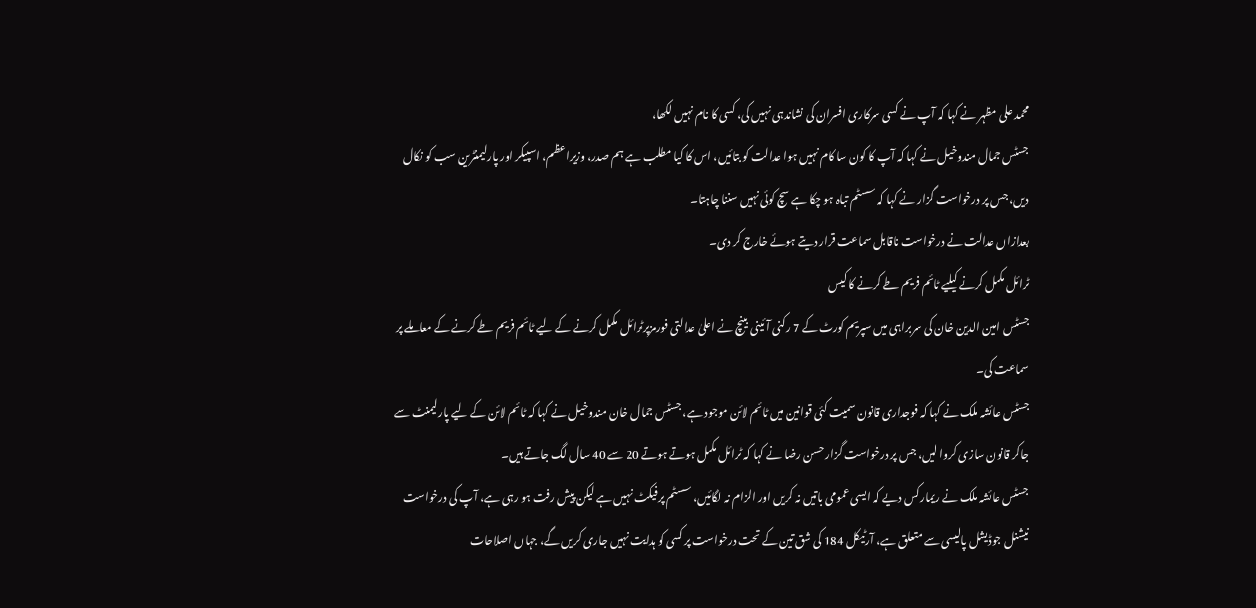محمد علی مظہر نے کہا کہ آپ نے کسی سرکاری افسران کی نشاندہی نہیں کی، کسی کا نام نہیں لکھا،
جسٹس جمال مندوخیل نے کہا کہ آپ کا کون سا کام نہیں ہوا عدالت کو بتائیں، اس کا کیا مطلب ہے ہم صدر، وزیراعظم، اسپیکر اور پارلیمنٹرین سب کو نکال دیں، جس پر درخواست گزار نے کہا کہ سسٹم تباہ ہو چکا ہے سچ کوئی نہیں سننا چاہتا۔
بعدازاں عدالت نے درخواست ناقابل سماعت قرار دیتے ہوئے خارج کر دی۔
ٹرائل مکمل کرنے کیلیے ٹائم فریم طے کرنے کا کیس
جسٹس امین الدین خان کی سربراہی میں سپریم کورٹ کے 7 رکنی آئینی بینچ نے اعلیٰ عدالتی فورمزپرٹرائل مکمل کرنے کے لیے ٹائم فریم طے کرنے کے معاملے پر سماعت کی۔
جسٹس عائشہ ملک نے کہا کہ فوجداری قانون سمیت کئی قوانین میں ٹائم لائن موجود ہے، جسٹس جمال خان مندوخیل نے کہا کہ ٹائم لائن کے لیے پارلیمنٹ سے جاکر قانون سازی کروا لیں، جس پر درخواست گزار حسن رضا نے کہا کہ ٹرائل مکمل ہوتے ہوتے 20 سے 40 سال لگ جاتے ہیں۔
جسٹس عائشہ ملک نے ریمارکس دیے کہ ایسی عمومی باتیں نہ کریں اور الزام نہ لگائیں، سسٹم پرفیکٹ نہیں ہے لیکن پیش رفت ہو رہی ہے، آپ کی درخواست نیشنل جوڈیشل پالیسی سے متعلق ہے، آرٹیکل 184 کی شق تین کے تحت درخواست پر کسی کو ہدایت نہیں جاری کریں گے، جہاں اصلاحات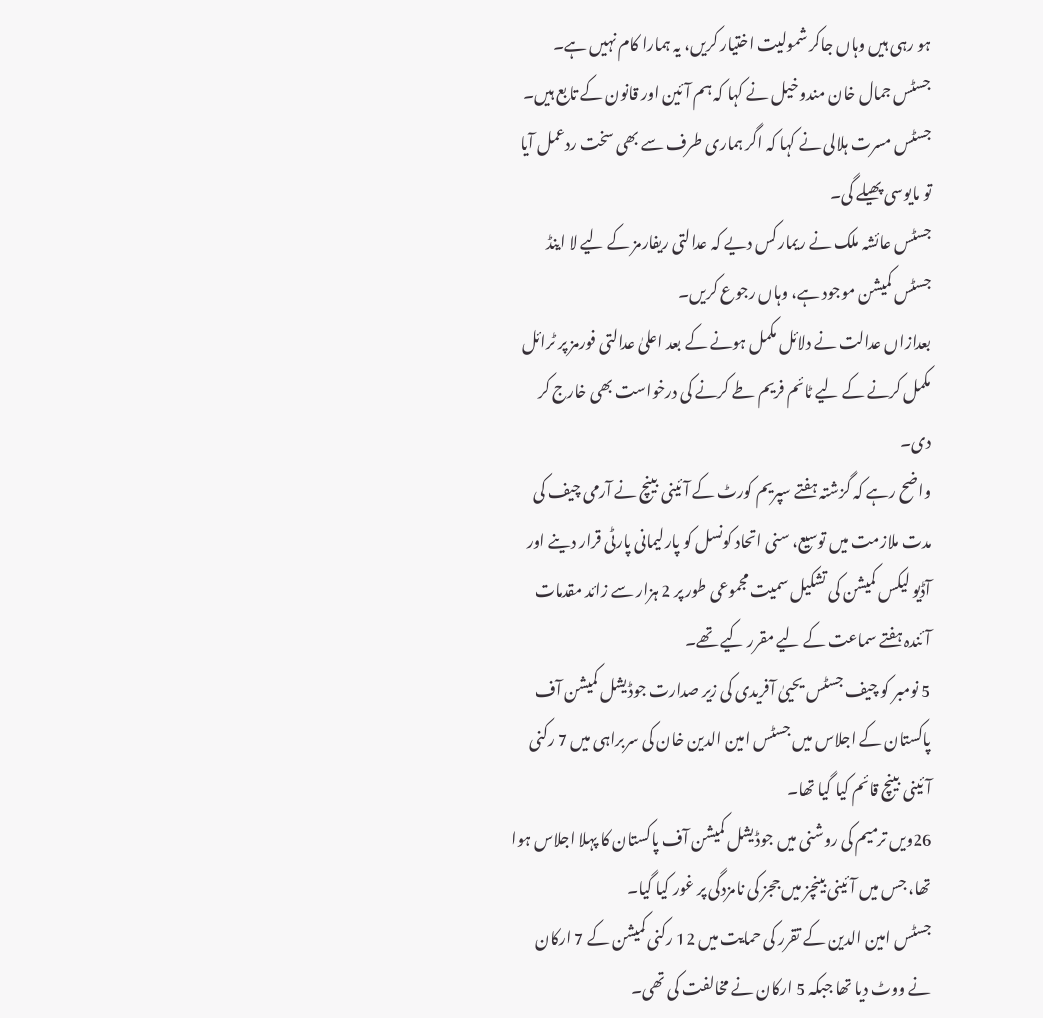ہو رہی ہیں وہاں جاکر شمولیت اختیار کریں، یہ ہمارا کام نہیں ہے۔
جسٹس جمال خان مندوخیل نے کہا کہ ہم آئین اور قانون کے تابع ہیں۔ جسٹس مسرت ہلالی نے کہا کہ اگر ہماری طرف سے بھی سخت ردعمل آیا تو مایوسی پھیلے گی۔
جسٹس عائشہ ملک نے ریمارکس دیے کہ عدالتی ریفارمز کے لیے لا اینڈ جسٹس کمیشن موجود ہے، وہاں رجوع کریں۔
بعدازاں عدالت نے دلائل مکمل ہونے کے بعد اعلیٰ عدالتی فورمز پر ٹرائل مکمل کرنے کے لیے ٹائم فریم طے کرنے کی درخواست بھی خارج کر دی۔
واضح رہے کہ گزشتہ ہفتے سپریم کورٹ کے آئینی بینچ نے آرمی چیف کی مدت ملازمت میں توسیع، سنی اتحاد کونسل کو پارلیمانی پارٹی قرار دینے اور آڈیو لیکس کمیشن کی تشکیل سمیت مجموعی طور پر 2 ہزار سے زائد مقدمات آئندہ ہفتے سماعت کے لیے مقرر کیے تھے۔
5 نومبر کو چیف جسٹس یحییٰ آفریدی کی زیر صدارت جوڈیشل کمیشن آف پاکستان کے اجلاس میں جسٹس امین الدین خان کی سربراہی میں 7 رکنی آئینی بینچ قائم کیا گیا تھا۔
26ویں ترمیم کی روشنی میں جوڈیشل کمیشن آف پاکستان کا پہلا اجلاس ہوا تھا، جس میں آئینی بینچز میں ججز کی نامزدگی پر غور کیا گیا۔
جسٹس امین الدین کے تقرر کی حمایت میں 12 رکنی کمیشن کے 7 ارکان نے ووٹ دیا تھا جبکہ 5 ارکان نے مخالفت کی تھی۔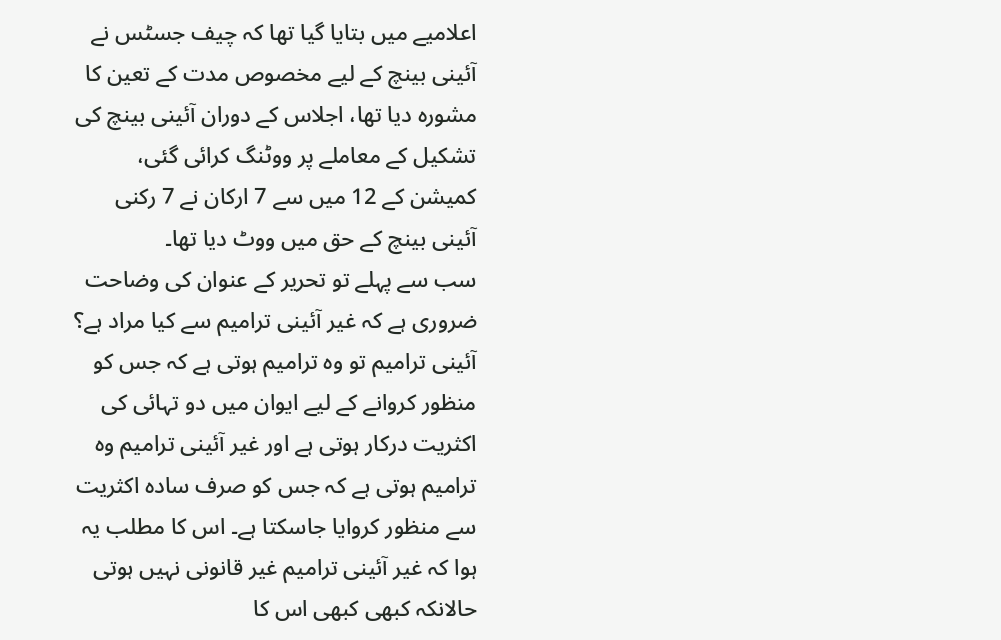اعلامیے میں بتایا گیا تھا کہ چیف جسٹس نے آئینی بینچ کے لیے مخصوص مدت کے تعین کا مشورہ دیا تھا، اجلاس کے دوران آئینی بینچ کی تشکیل کے معاملے پر ووٹنگ کرائی گئی، کمیشن کے 12 میں سے 7 ارکان نے 7 رکنی آئینی بینچ کے حق میں ووٹ دیا تھا۔
سب سے پہلے تو تحریر کے عنوان کی وضاحت ضروری ہے کہ غیر آئینی ترامیم سے کیا مراد ہے؟ آئینی ترامیم تو وہ ترامیم ہوتی ہے کہ جس کو منظور کروانے کے لیے ایوان میں دو تہائی کی اکثریت درکار ہوتی ہے اور غیر آئینی ترامیم وہ ترامیم ہوتی ہے کہ جس کو صرف سادہ اکثریت سے منظور کروایا جاسکتا ہے۔ اس کا مطلب یہ ہوا کہ غیر آئینی ترامیم غیر قانونی نہیں ہوتی حالانکہ کبھی کبھی اس کا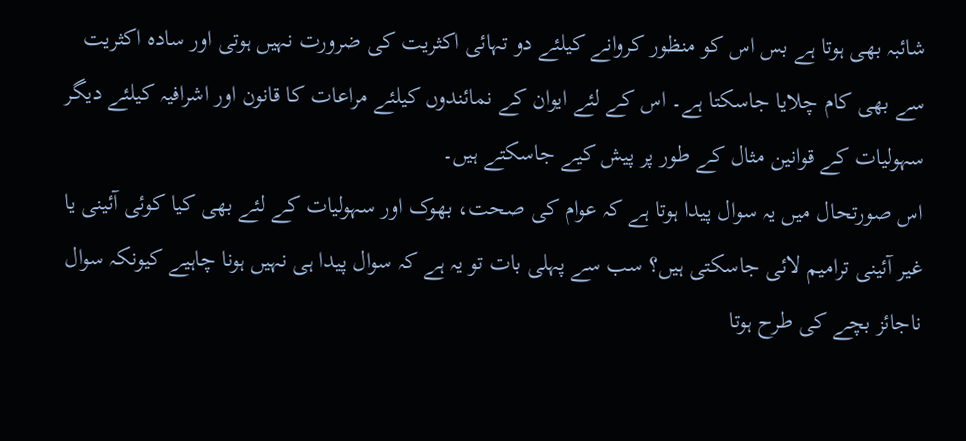شائبہ بھی ہوتا ہے بس اس کو منظور کروانے کیلئے دو تہائی اکثریت کی ضرورت نہیں ہوتی اور سادہ اکثریت سے بھی کام چلایا جاسکتا ہے۔ اس کے لئے ایوان کے نمائندوں کیلئے مراعات کا قانون اور اشرافیہ کیلئے دیگر سہولیات کے قوانین مثال کے طور پر پیش کیے جاسکتے ہیں۔
اس صورتحال میں یہ سوال پیدا ہوتا ہے کہ عوام کی صحت، بھوک اور سہولیات کے لئے بھی کیا کوئی آئینی یا غیر آئینی ترامیم لائی جاسکتی ہیں؟ سب سے پہلی بات تو یہ ہے کہ سوال پیدا ہی نہیں ہونا چاہیے کیونکہ سوال ناجائز بچے کی طرح ہوتا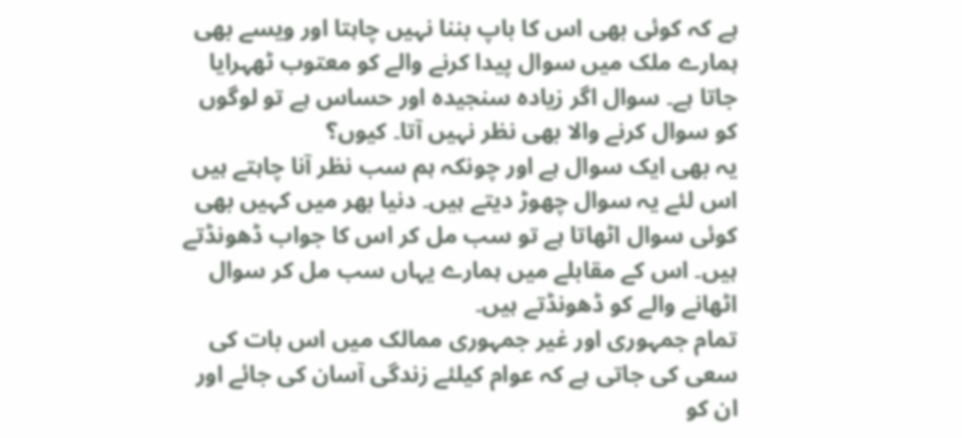ہے کہ کوئی بھی اس کا باپ بننا نہیں چاہتا اور ویسے بھی ہمارے ملک میں سوال پیدا کرنے والے کو معتوب ٹھہرایا جاتا ہے۔ سوال اگر زیادہ سنجیدہ اور حساس ہے تو لوگوں کو سوال کرنے والا بھی نظر نہیں آتا۔ کیوں؟
یہ بھی ایک سوال ہے اور چونکہ ہم سب نظر آنا چاہتے ہیں اس لئے یہ سوال چھوڑ دیتے ہیں۔ دنیا بھر میں کہیں بھی کوئی سوال اٹھاتا ہے تو سب مل کر اس کا جواب ڈھونڈتے ہیں۔ اس کے مقابلے میں ہمارے یہاں سب مل کر سوال اٹھانے والے کو ڈھونڈتے ہیں۔
تمام جمہوری اور غیر جمہوری ممالک میں اس بات کی سعی کی جاتی ہے کہ عوام کیلئے زندگی آسان کی جائے اور ان کو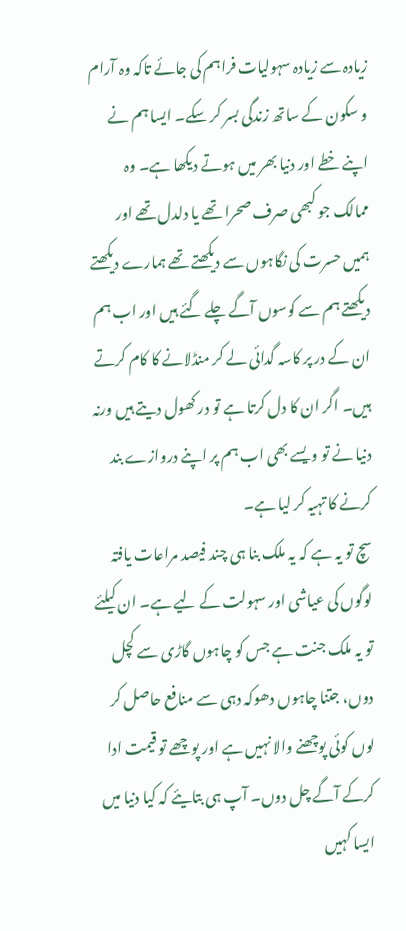زیادہ سے زیادہ سہولیات فراہم کی جائے تاکہ وہ آرام و سکون کے ساتھ زندگی بسر کر سکے۔ ایسا ہم نے اپنے خطے اور دنیا بھر میں ہوتے دیکھا ہے۔ وہ ممالک جو کبھی صرف صحرا تھے یا دلدل تھے اور ہمیں حسرت کی نگاہوں سے دیکھتے تھے ہمارے دیکھتے دیکھتے ہم سے کوسوں آگے چلے گئے ہیں اور اب ہم ان کے در پر کاسہ گدائی لے کر منڈلانے کا کام کرتے ہیں۔ اگر ان کا دل کرتا ہے تو در کھول دیتے ہیں ورنہ دنیا نے تو ویسے بھی اب ہم پر اپنے دروازے بند کرنے کا تہیہ کر لیا ہے۔
سچ تو یہ ہے کہ یہ ملک بنا ہی چند فیصد مراعات یافتہ لوگوں کی عیاشی اور سہولت کے لیے ہے۔ ان کیلئے تو یہ ملک جنت ہے جس کو چاہوں گاڑی سے کچل دوں، جتنا چاہوں دھوکہ دہی سے منافع حاصل کر لوں کوئی پوچھنے والا نہیں ہے اور پوچھے تو قیمت ادا کرکے آگے چل دوں۔ آپ ہی بتایئے کہ کیا دنیا میں ایسا کہیں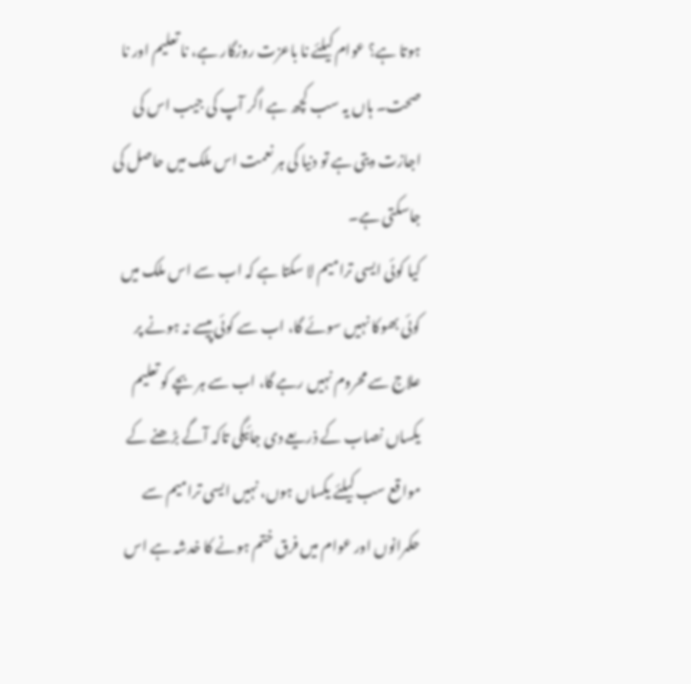ہوتا ہے؟ عوام کیلئے نا باعزت روزگار ہے، نا تعلیم اور نا صحت۔ ہاں یہ سب کچھ ہے اگر آپ کی جیب اس کی اجازت دیتی ہے تو دنیا کی ہر نعمت اس ملک میں حاصل کی جاسکتی ہے۔
کیا کوئی ایسی ترامیم لا سکتا ہے کہ اب سے اس ملک میں کوئی بھوکا نہیں سوئے گا، اب سے کوئی پیسے نہ ہونے پر علاج سے محروم نہیں رہے گا، اب سے ہر بچے کو تعلیم یکساں نصاب کے ذریعے دی جائیگی تاکہ آگے بڑھنے کے مواقع سب کیلئے یکساں ہوں، نہیں ایسی ترامیم سے حکمرانوں اور عوام میں فرق ختم ہونے کا خدشہ ہے اس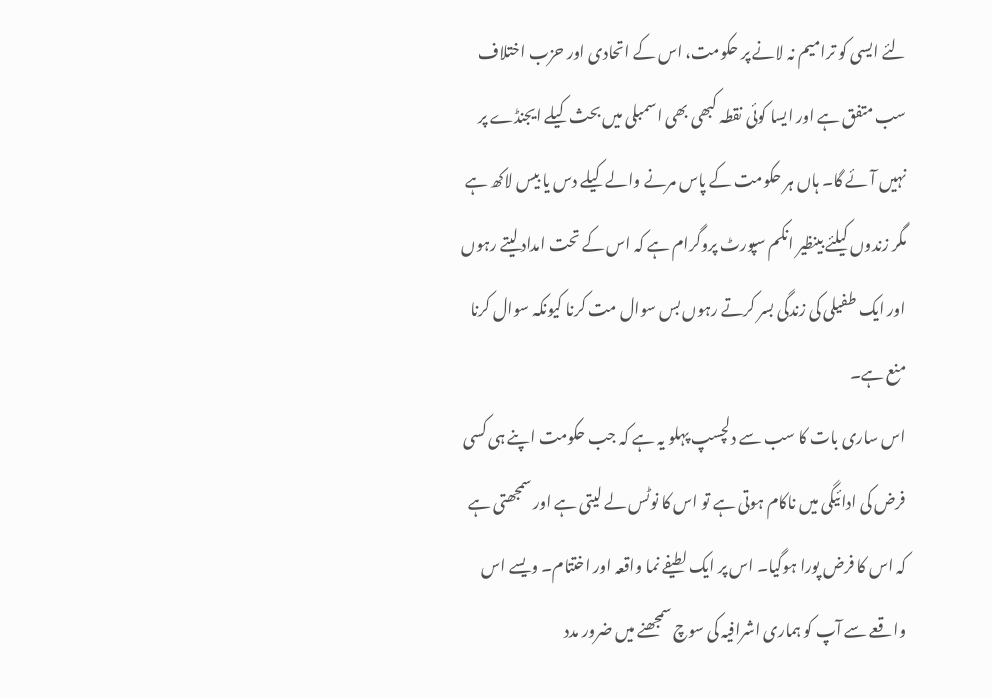لئے ایسی کو ترامیم نہ لانے پر حکومت، اس کے اتحادی اور حزب اختلاف سب متفق ہے اور ایسا کوئی نقطہ کبھی بھی اسمبلی میں بحث کیلے ایجنڈے پر نہیں آئے گا۔ ہاں ہر حکومت کے پاس مرنے والے کیلے دس یا بیس لاکھ ہے مگر زندوں کیلئے بینظیر انکم سپورٹ پروگرام ہے کہ اس کے تحت امداد لیتے رہوں اور ایک طفیلی کی زندگی بسر کرتے رہوں بس سوال مت کرنا کیونکہ سوال کرنا منع ہے۔
اس ساری بات کا سب سے دلچسپ پہلو یہ ہے کہ جب حکومت اپنے ہی کسی فرض کی ادائیگی میں ناکام ہوتی ہے تو اس کا نوٹس لے لیتی ہے اور سمجھتی ہے کہ اس کا فرض پورا ہوگیا۔ اس پر ایک لطیفے نما واقعہ اور اختتام۔ ویسے اس واقعے سے آپ کو ہماری اشرافیہ کی سوچ سمجھنے میں ضرور مدد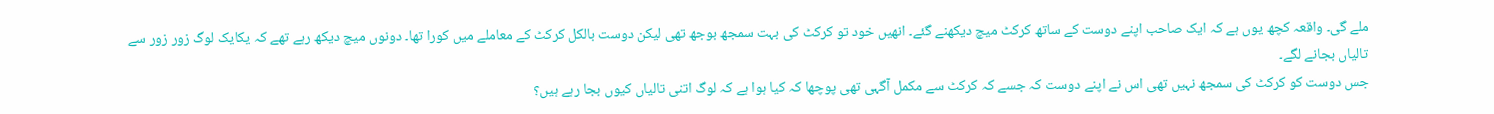ملے گی۔ واقعہ کچھ یوں ہے کہ ایک صاحب اپنے دوست کے ساتھ کرکٹ میچ دیکھنے گئے۔ انھیں خود تو کرکٹ کی بہت سمجھ بوجھ تھی لیکن دوست بالکل کرکٹ کے معاملے میں کورا تھا۔ دونوں میچ دیکھ رہے تھے کہ یکایک لوگ زور زور سے تالیاں بجانے لگے۔
جس دوست کو کرکٹ کی سمجھ نہیں تھی اس نے اپنے دوست کہ جسے کہ کرکٹ سے مکمل آگہی تھی پوچھا کہ کیا ہوا ہے کہ لوگ اتنی تالیاں کیوں بجا رہے ہیں؟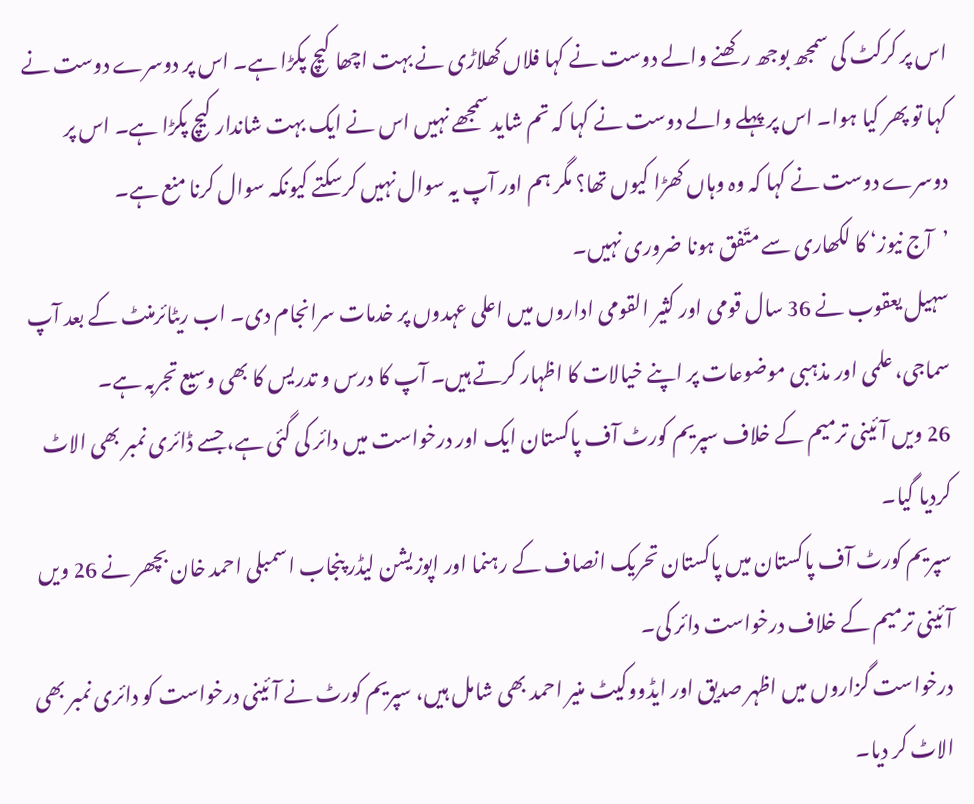اس پر کرکٹ کی سمجھ بوجھ رکھنے والے دوست نے کہا فلاں کھلاڑی نے بہت اچھا کیچ پکڑا ہے۔ اس پر دوسرے دوست نے کہا تو پھر کیا ہوا۔ اس پر پہلے والے دوست نے کہا کہ تم شاید سمجھے نہیں اس نے ایک بہت شاندار کیچ پکڑا ہے۔ اس پر دوسرے دوست نے کہا کہ وہ وہاں کھڑا کیوں تھا؟ مگر ہم اور آپ یہ سوال نہیں کرسکتے کیونکہ سوال کرنا منع ہے۔
’آج نیوز‘ کا لکھاری سے متّفق ہونا ضروری نہیں۔
سہیل یعقوب نے 36 سال قومی اور کثیر القومی اداروں میں اعلی عہدوں پر خدمات سرانجام دی۔ اب ریٹائرمنٹ کے بعد آپ سماجی، علمی اور مذہبی موضوعات پر اپنے خیالات کا اظہار کرتے ہیں۔ آپ کا درس و تدریس کا بھی وسیع تجربہ ہے۔
26 ویں آئینی ترمیم کے خلاف سپریم کورٹ آف پاکستان ایک اور درخواست میں دائر کی گئی ہے، جسے ڈائری نمبر بھی الاٹ کردیا گیا۔
سپریم کورٹ آف پاکستان میں پاکستان تحریک انصاف کے رہنما اور اپوزیشن لیڈر پنجاب اسمبلی احمد خان بچھر نے 26 ویں آئینی ترمیم کے خلاف درخواست دائر کی۔
درخواست گزاروں میں اظہر صدیق اور ایڈووکیٹ منیر احمد بھی شامل ہیں، سپریم کورٹ نے آئینی درخواست کو دائری نمبر بھی الاٹ کر دیا۔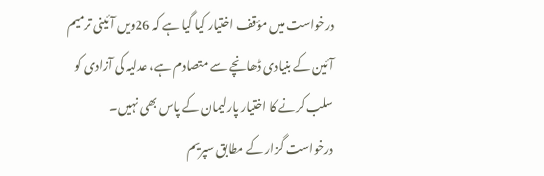درخواست میں مؤقف اختیار کیا گیا ہے کہ 26ویں آئینی ترمیم آئین کے بنیادی ڈھانچے سے متصادم ہے، عدلیہ کی آزادی کو سلب کرنے کا اختیار پارلیمان کے پاس بھی نہیں۔
درخواست گزار کے مطابق سپریم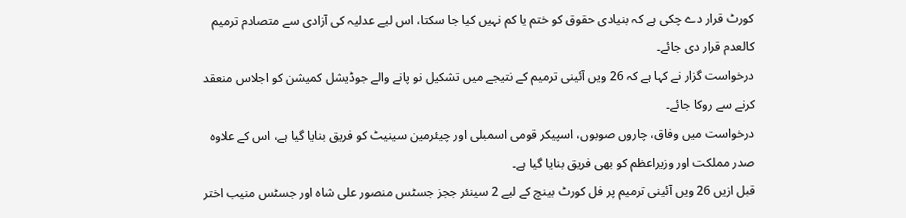کورٹ قرار دے چکی ہے کہ بنیادی حقوق کو ختم یا کم نہیں کیا جا سکتا، اس لیے عدلیہ کی آزادی سے متصادم ترمیم کالعدم قرار دی جائے۔
درخواست گزار نے کہا ہے کہ 26 ویں آئینی ترمیم کے نتیجے میں تشکیل نو پانے والے جوڈیشل کمیشن کو اجلاس منعقد کرنے سے روکا جائے۔
درخواست میں وفاق، چاروں صوبوں، اسپیکر قومی اسمبلی اور چیئرمین سینیٹ کو فریق بنایا گیا ہے، اس کے علاوہ صدر مملکت اور وزیراعظم کو بھی فریق بنایا گیا ہے۔
قبل ازیں 26 ویں آئینی ترمیم پر فل کورٹ بینچ کے لیے 2 سینئر ججز جسٹس منصور علی شاہ اور جسٹس منیب اختر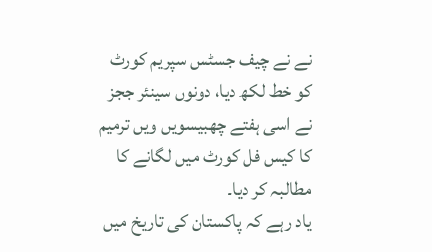نے نے چیف جسٹس سپریم کورٹ کو خط لکھ دیا، دونوں سینئر ججز نے اسی ہفتے چھبیسویں ویں ترمیم کا کیس فل کورٹ میں لگانے کا مطالبہ کر دیا۔
یاد رہے کہ پاکستان کی تاریخ میں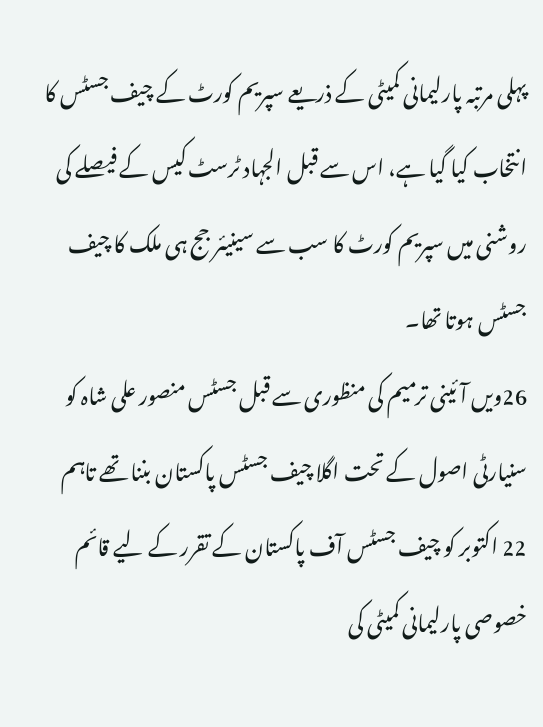پہلی مرتبہ پارلیمانی کمیٹی کے ذریعے سپریم کورٹ کے چیف جسٹس کا انتخاب کیا گیا ہے، اس سے قبل الجہاد ٹرسٹ کیس کے فیصلے کی روشنی میں سپریم کورٹ کا سب سے سینیئر جج ہی ملک کا چیف جسٹس ہوتا تھا۔
26ویں آئینی ترمیم کی منظوری سے قبل جسٹس منصور علی شاہ کو سنیارٹی اصول کے تحت اگلا چیف جسٹس پاکستان بننا تھے تاہم 22 اکتوبر کو چیف جسٹس آف پاکستان کے تقرر کے لیے قائم خصوصی پارلیمانی کمیٹی کی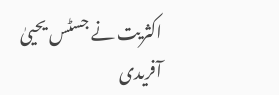اکثریت نے جسٹس یحییٰ آفریدی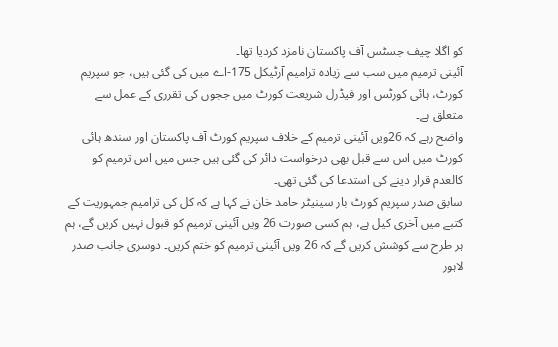کو اگلا چیف جسٹس آف پاکستان نامزد کردیا تھا۔
آئینی ترمیم میں سب سے زیادہ ترامیم آرٹیکل 175-اے میں کی گئی ہیں، جو سپریم کورٹ، ہائی کورٹس اور فیڈرل شریعت کورٹ میں ججوں کی تقرری کے عمل سے متعلق ہے۔
واضح رہے کہ 26ویں آئینی ترمیم کے خلاف سپریم کورٹ آف پاکستان اور سندھ ہائی کورٹ میں اس سے قبل بھی درخواست دائر کی گئی ہیں جس میں اس ترمیم کو کالعدم قرار دینے کی استدعا کی گئی تھی۔
سابق صدر سپریم کورٹ بار سینیٹر حامد خان نے کہا ہے کہ کل کی ترامیم جمہوریت کے کتبے میں آخری کیل ہے، ہم کسی صورت 26 ویں آئینی ترمیم کو قبول نہیں کریں گے، ہم ہر طرح سے کوشش کریں گے کہ 26 ویں آئینی ترمیم کو ختم کریں۔ دوسری جانب صدر لاہور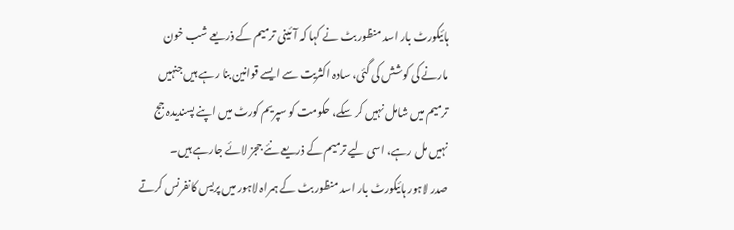ہائیکورٹ بار اسد منظور بٹ نے کہا کہ آئینی ترمیم کے ذریعے شب خون مارنے کی کوشش کی گئی، سادہ اکثریت سے ایسے قوانین بنا رہے ہیں جنہیں ترمیم میں شامل نہیں کر سکے، حکومت کو سپریم کورٹ میں اپنے پسندیدہ جج نہیں مل رہے، اسی لیے ترمیم کے ذریعے نئے ججز لائے جارہے ہیں۔
صدر لاہور ہائیکورٹ بار اسد منظور بٹ کے ہمراہ لاہور میں پریس کانفرنس کرتے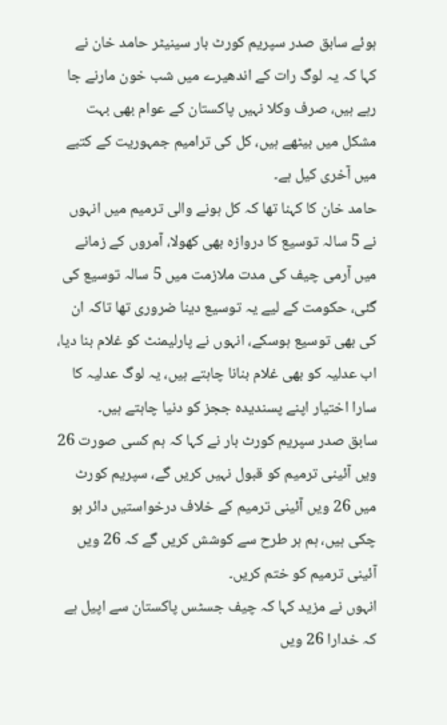ہوئے سابق صدر سپریم کورٹ بار سینیٹر حامد خان نے کہا کہ یہ لوگ رات کے اندھیرے میں شب خون مارنے جا رہے ہیں، صرف وکلا نہیں پاکستان کے عوام بھی بہت مشکل میں بیٹھے ہیں، کل کی ترامیم جمہوریت کے کتبے میں آخری کیل ہے۔
حامد خان کا کہنا تھا کہ کل ہونے والی ترمیم میں انہوں نے 5 سالہ توسیع کا دروازہ بھی کھولا، آمروں کے زمانے میں آرمی چیف کی مدت ملازمت میں 5 سالہ توسیع کی گئی، حکومت کے لیے یہ توسیع دینا ضروری تھا تاکہ ان کی بھی توسیع ہوسکے، انہوں نے پارلیمنٹ کو غلام بنا دیا، اب عدلیہ کو بھی غلام بنانا چاہتے ہیں، یہ لوگ عدلیہ کا سارا اختیار اپنے پسندیدہ ججز کو دنیا چاہتے ہیں۔
سابق صدر سپریم کورٹ بار نے کہا کہ ہم کسی صورت 26 ویں آئینی ترمیم کو قبول نہیں کریں گے، سپریم کورٹ میں 26 ویں آئینی ترمیم کے خلاف درخواستیں دائر ہو چکی ہیں، ہم ہر طرح سے کوشش کریں گے کہ 26 ویں آئینی ترمیم کو ختم کریں۔
انہوں نے مزید کہا کہ چیف جسٹس پاکستان سے اپیل ہے کہ خدارا 26 ویں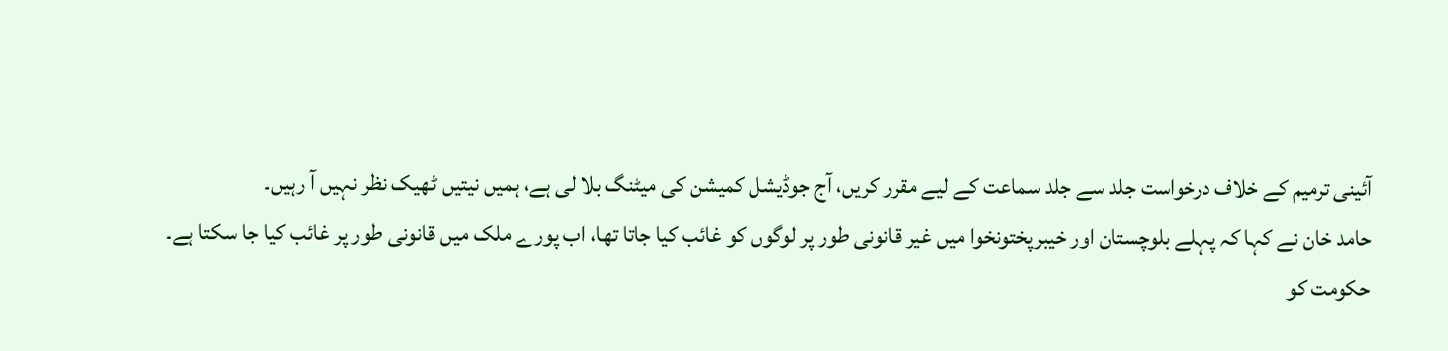آئینی ترمیم کے خلاف درخواست جلد سے جلد سماعت کے لیے مقرر کریں، آج جوڈیشل کمیشن کی میٹنگ بلا لی ہے، ہمیں نیتیں ٹھیک نظر نہیں آ رہیں۔
حامد خان نے کہا کہ پہلے بلوچستان اور خیبرپختونخوا میں غیر قانونی طور پر لوگوں کو غائب کیا جاتا تھا، اب پورے ملک میں قانونی طور پر غائب کیا جا سکتا ہے۔
حکومت کو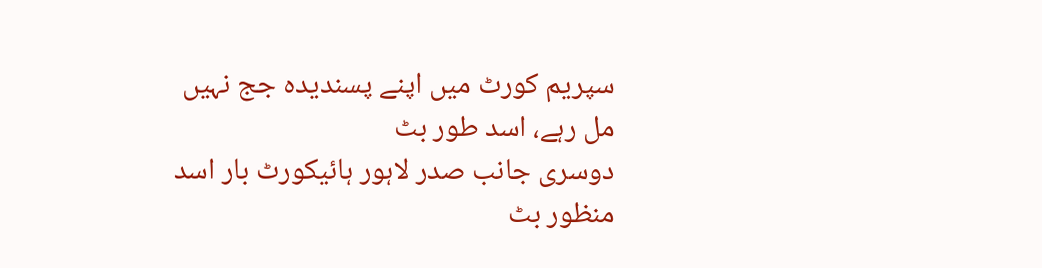سپریم کورٹ میں اپنے پسندیدہ جج نہیں مل رہے، اسد طور بٹ
دوسری جانب صدر لاہور ہائیکورٹ بار اسد منظور بٹ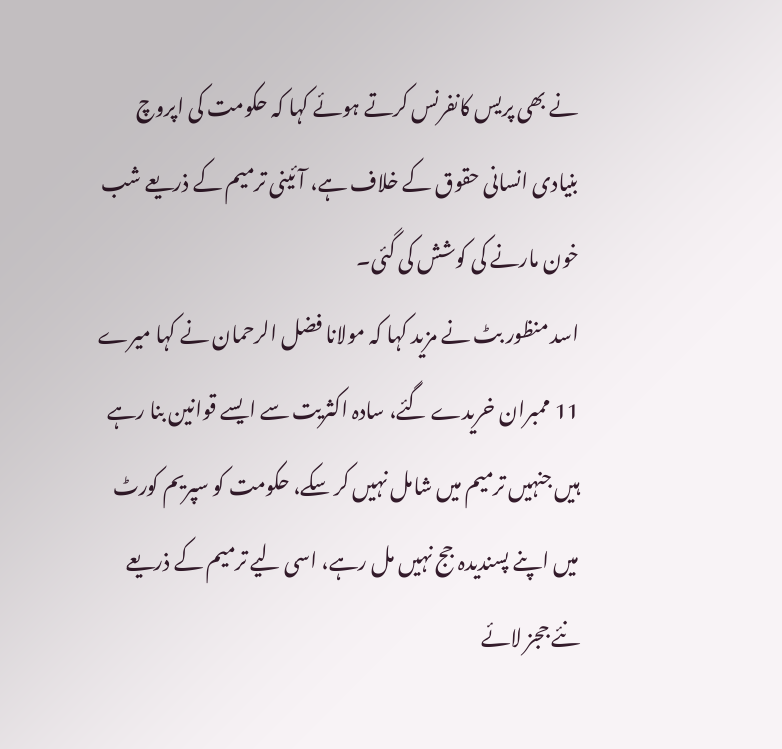نے بھی پریس کانفرنس کرتے ہوئے کہا کہ حکومت کی اپروچ بنیادی انسانی حقوق کے خلاف ہے، آئینی ترمیم کے ذریعے شب خون مارنے کی کوشش کی گئی۔
اسد منظور بٹ نے مزید کہا کہ مولانا فضل الرحمان نے کہا میرے 11 ممبران خریدے گئے، سادہ اکثریت سے ایسے قوانین بنا رہے ہیں جنہیں ترمیم میں شامل نہیں کر سکے، حکومت کو سپریم کورٹ میں اپنے پسندیدہ جج نہیں مل رہے، اسی لیے ترمیم کے ذریعے نئے ججز لائے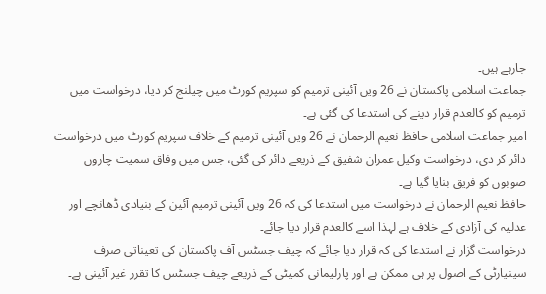جارہے ہیں۔
جماعت اسلامی پاکستان نے 26 ویں آئینی ترمیم کو سپریم کورٹ میں چیلنج کر دیا، درخواست میں ترمیم کو کالعدم قرار دینے کی استدعا کی گئی ہے۔
امیر جماعت اسلامی حافظ نعیم الرحمان نے 26 ویں آئینی ترمیم کے خلاف سپریم کورٹ میں درخواست دائر کر دی، درخواست وکیل عمران شفیق کے ذریعے دائر کی گئی، جس میں وفاق سمیت چاروں صوبوں کو فریق بنایا گیا ہے۔
حافظ نعیم الرحمان نے درخواست میں استدعا کی کہ 26 ویں آئینی ترمیم آئین کے بنیادی ڈھانچے اور عدلیہ کی آزادی کے خلاف ہے لہذا اسے کالعدم قرار دیا جائے۔
درخواست گزار نے استدعا کی کہ قرار دیا جائے کہ چیف جسٹس آف پاکستان کی تعیناتی صرف سینیارٹی کے اصول پر ہی ممکن ہے اور پارلیمانی کمیٹی کے ذریعے چیف جسٹس کا تقرر غیر آئینی ہے۔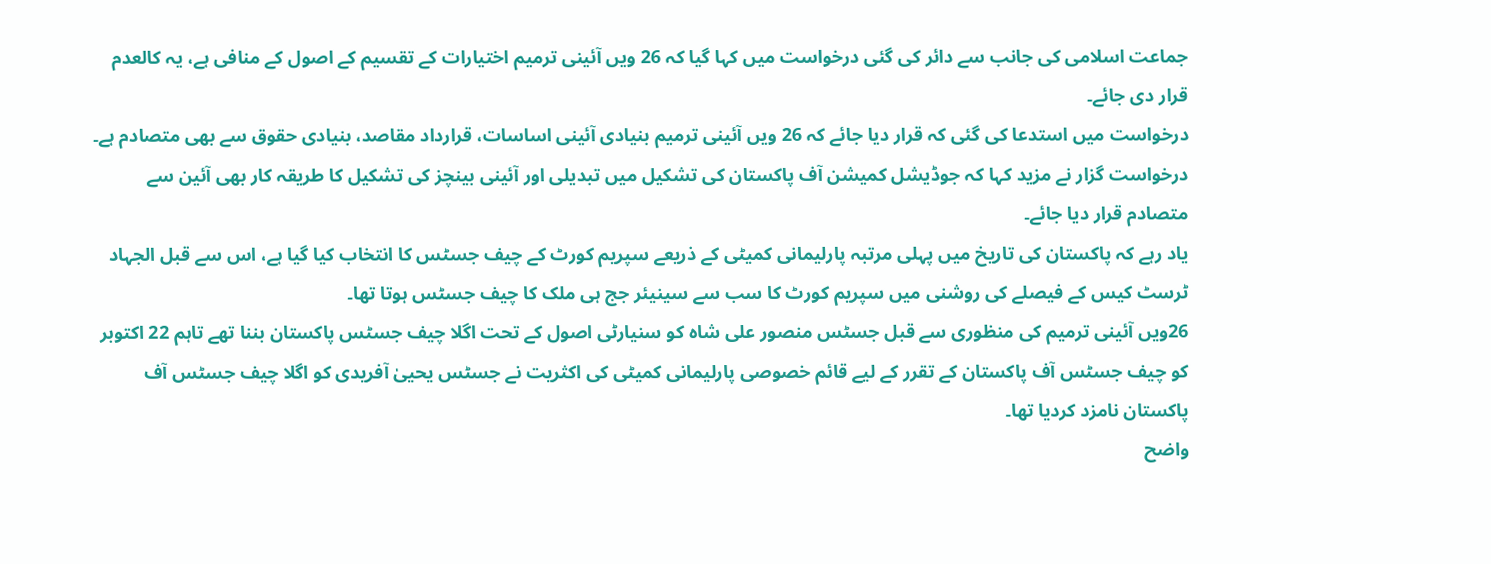جماعت اسلامی کی جانب سے دائر کی گئی درخواست میں کہا گیا کہ 26 ویں آئینی ترمیم اختیارات کے تقسیم کے اصول کے منافی ہے، یہ کالعدم قرار دی جائے۔
درخواست میں استدعا کی گئی کہ قرار دیا جائے کہ 26 ویں آئینی ترمیم بنیادی آئینی اساسات، قرارداد مقاصد، بنیادی حقوق سے بھی متصادم ہے۔
درخواست گزار نے مزید کہا کہ جوڈیشل کمیشن آف پاکستان کی تشکیل میں تبدیلی اور آئینی بینچز کی تشکیل کا طریقہ کار بھی آئین سے متصادم قرار دیا جائے۔
یاد رہے کہ پاکستان کی تاریخ میں پہلی مرتبہ پارلیمانی کمیٹی کے ذریعے سپریم کورٹ کے چیف جسٹس کا انتخاب کیا گیا ہے، اس سے قبل الجہاد ٹرسٹ کیس کے فیصلے کی روشنی میں سپریم کورٹ کا سب سے سینیئر جج ہی ملک کا چیف جسٹس ہوتا تھا۔
26ویں آئینی ترمیم کی منظوری سے قبل جسٹس منصور علی شاہ کو سنیارٹی اصول کے تحت اگلا چیف جسٹس پاکستان بننا تھے تاہم 22 اکتوبر کو چیف جسٹس آف پاکستان کے تقرر کے لیے قائم خصوصی پارلیمانی کمیٹی کی اکثریت نے جسٹس یحییٰ آفریدی کو اگلا چیف جسٹس آف پاکستان نامزد کردیا تھا۔
واضح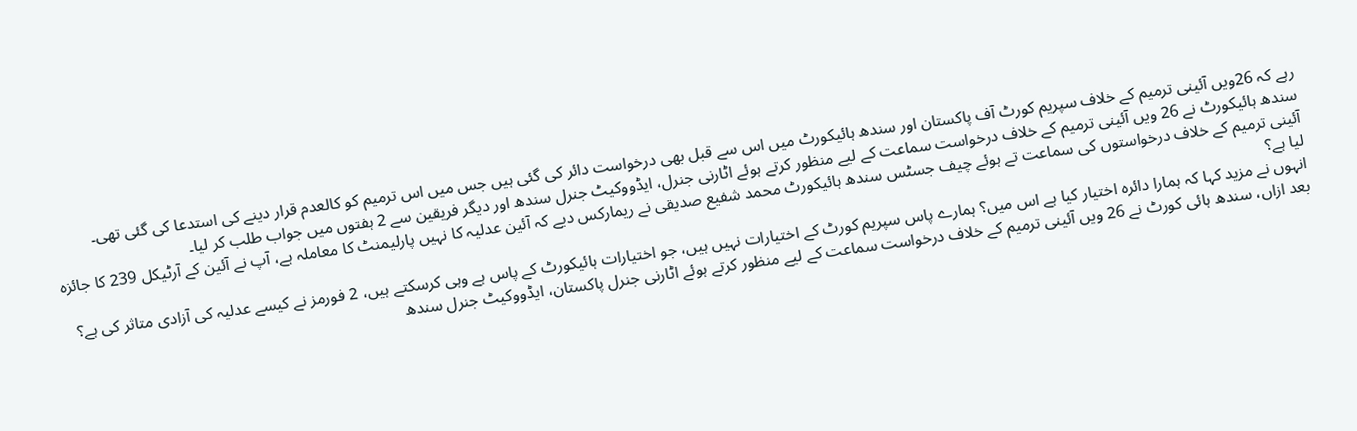رہے کہ 26ویں آئینی ترمیم کے خلاف سپریم کورٹ آف پاکستان اور سندھ ہائیکورٹ میں اس سے قبل بھی درخواست دائر کی گئی ہیں جس میں اس ترمیم کو کالعدم قرار دینے کی استدعا کی گئی تھی۔
سندھ ہائیکورٹ نے 26 ویں آئینی ترمیم کے خلاف درخواست سماعت کے لیے منظور کرتے ہوئے اٹارنی جنرل، ایڈووکیٹ جنرل سندھ اور دیگر فریقین سے 2 ہفتوں میں جواب طلب کر لیا۔
آئینی ترمیم کے خلاف درخواستوں کی سماعت تے ہوئے چیف جسٹس سندھ ہائیکورٹ محمد شفیع صدیقی نے ریمارکس دیے کہ آئین عدلیہ کا نہیں پارلیمنٹ کا معاملہ ہے، آپ نے آئین کے آرٹیکل 239 کا جائزہ لیا ہے؟
انہوں نے مزید کہا کہ ہمارا دائرہ اختیار کیا ہے اس میں؟ ہمارے پاس سپریم کورٹ کے اختیارات نہیں ہیں، جو اختیارات ہائیکورٹ کے پاس ہے وہی کرسکتے ہیں، 2 فورمز نے کیسے عدلیہ کی آزادی متاثر کی ہے؟
بعد ازاں، سندھ ہائی کورٹ نے 26 ویں آئینی ترمیم کے خلاف درخواست سماعت کے لیے منظور کرتے ہوئے اٹارنی جنرل پاکستان، ایڈووکیٹ جنرل سندھ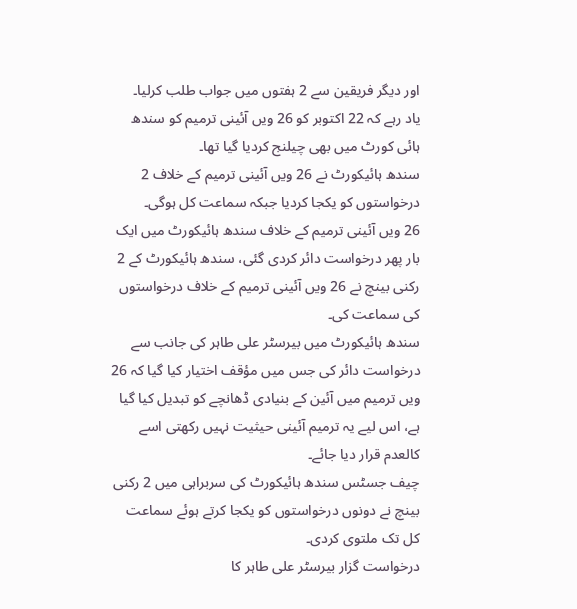اور دیگر فریقین سے 2 ہفتوں میں جواب طلب کرلیا۔
یاد رہے کہ 22 اکتوبر کو 26 ویں آئینی ترمیم کو سندھ ہائی کورٹ میں بھی چیلنج کردیا گیا تھا۔
سندھ ہائیکورٹ نے 26 ویں آئینی ترمیم کے خلاف 2 درخواستوں کو یکجا کردیا جبکہ سماعت کل ہوگی۔
26 ویں آئینی ترمیم کے خلاف سندھ ہائیکورٹ میں ایک بار پھر درخواست دائر کردی گئی، سندھ ہائیکورٹ کے 2 رکنی بینچ نے 26 ویں آئینی ترمیم کے خلاف درخواستوں کی سماعت کی۔
سندھ ہائیکورٹ میں بیرسٹر علی طاہر کی جانب سے درخواست دائر کی جس میں مؤقف اختیار کیا گیا کہ 26 ویں ترمیم میں آئین کے بنیادی ڈھانچے کو تبدیل کیا گیا ہے، اس لیے یہ ترمیم آئینی حیثیت نہیں رکھتی اسے کالعدم قرار دیا جائے۔
چیف جسٹس سندھ ہائیکورٹ کی سربراہی میں 2 رکنی بینچ نے دونوں درخواستوں کو یکجا کرتے ہوئے سماعت کل تک ملتوی کردی۔
درخواست گزار بیرسٹر علی طاہر کا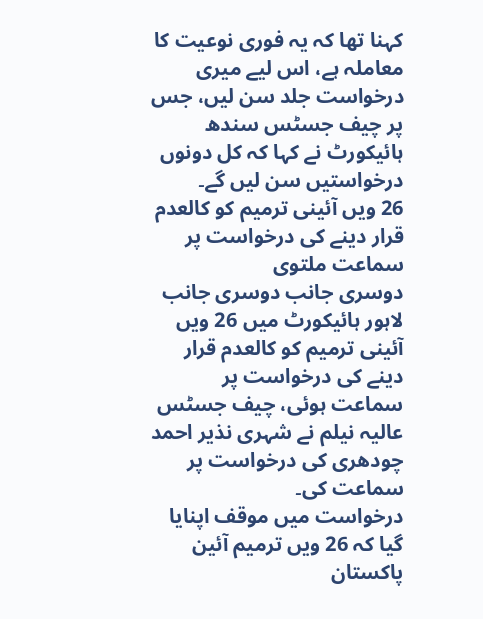کہنا تھا کہ یہ فوری نوعیت کا معاملہ ہے، اس لیے میری درخواست جلد سن لیں، جس پر چیف جسٹس سندھ ہائیکورٹ نے کہا کہ کل دونوں درخواستیں سن لیں گے۔
26 ویں آئینی ترمیم کو کالعدم قرار دینے کی درخواست پر سماعت ملتوی
دوسری جانب دوسری جانب لاہور ہائیکورٹ میں 26 ویں آئینی ترمیم کو کالعدم قرار دینے کی درخواست پر سماعت ہوئی، چیف جسٹس عالیہ نیلم نے شہری نذیر احمد چودھری کی درخواست پر سماعت کی۔
درخواست میں موقف اپنایا گیا کہ 26 ویں ترمیم آئین پاکستان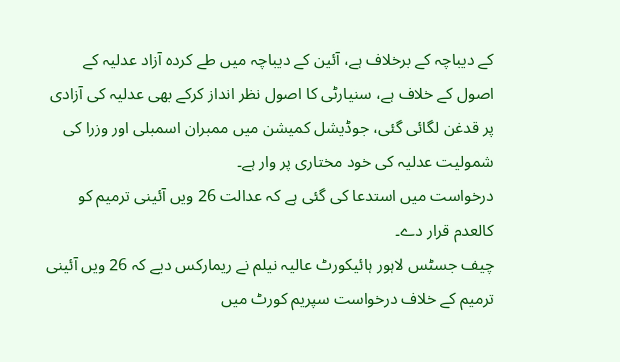کے دیباچہ کے برخلاف ہے، آئین کے دیباچہ میں طے کردہ آزاد عدلیہ کے اصول کے خلاف ہے، سنیارٹی کا اصول نظر انداز کرکے بھی عدلیہ کی آزادی پر قدغن لگائی گئی، جوڈیشل کمیشن میں ممبران اسمبلی اور وزرا کی شمولیت عدلیہ کی خود مختاری پر وار ہے۔
درخواست میں استدعا کی گئی ہے کہ عدالت 26 ویں آئینی ترمیم کو کالعدم قرار دے۔
چیف جسٹس لاہور ہائیکورٹ عالیہ نیلم نے ریمارکس دیے کہ 26 ویں آئینی ترمیم کے خلاف درخواست سپریم کورٹ میں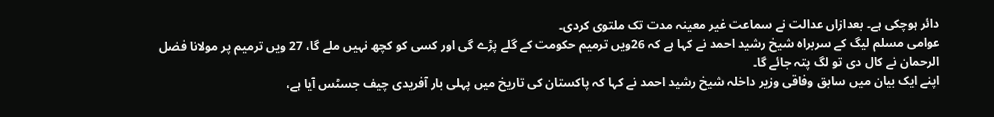دائر ہوچکی ہے۔ بعدازاں عدالت نے سماعت غیر معینہ مدت تک ملتوی کردی۔
عوامی مسلم لیگ کے سربراہ شیخ رشید احمد نے کہا ہے کہ 26ویں ترمیم حکومت کے گلے پڑے گی اور کسی کو کچھ نہیں ملے گا، 27 ویں ترمیم پر مولانا فضل الرحمان نے کال دی تو لگ پتہ جائے گا۔
اپنے ایک بیان میں سابق وفاقی وزیر داخلہ شیخ رشید احمد نے کہا کہ پاکستان کی تاریخ میں پہلی بار آفریدی چیف جسٹس آیا ہے،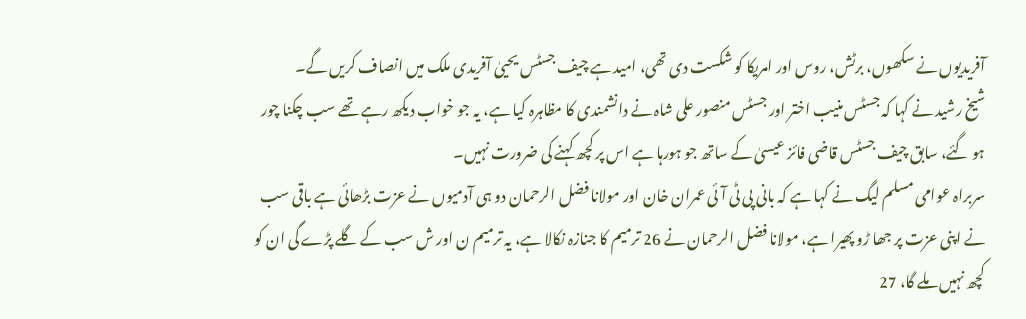آفریدیوں نے سکھوں، برٹش، روس اور امریکا کو شکست دی تھی، امید ہے چیف جسٹس یحییٰ آفریدی ملک میں انصاف کریں گے۔
شیخ رشید نے کہا کہ جسٹس منیب اختر اور جسٹس منصور علی شاہ نے دانشمندی کا مظاہرہ کیا ہے، یہ جو خواب دیکھ رہے تھے سب چکنا چور ہو گئے، سابق چیف جسٹس قاضی فائز عیسیٰ کے ساتھ جو ہورہا ہے اس پر کچھ کہنے کی ضرورت نہیں۔
سربراہ عوامی مسلم لیگ نے کہا ہے کہ بانی پی ٹی آئی عمران خان اور مولانا فضل الرحمان دو ہی آدمیوں نے عزت بڑھائی ہے باقی سب نے اپنی عزت پر جھا ڑو پھیرا ہے، مولانا فضل الرحمان نے 26 ترمیم کا جنازہ نکالا ہے، یہ ترمیم ن اور ش سب کے گلے پڑے گی ان کو کچھ نہیں ملے گا، 27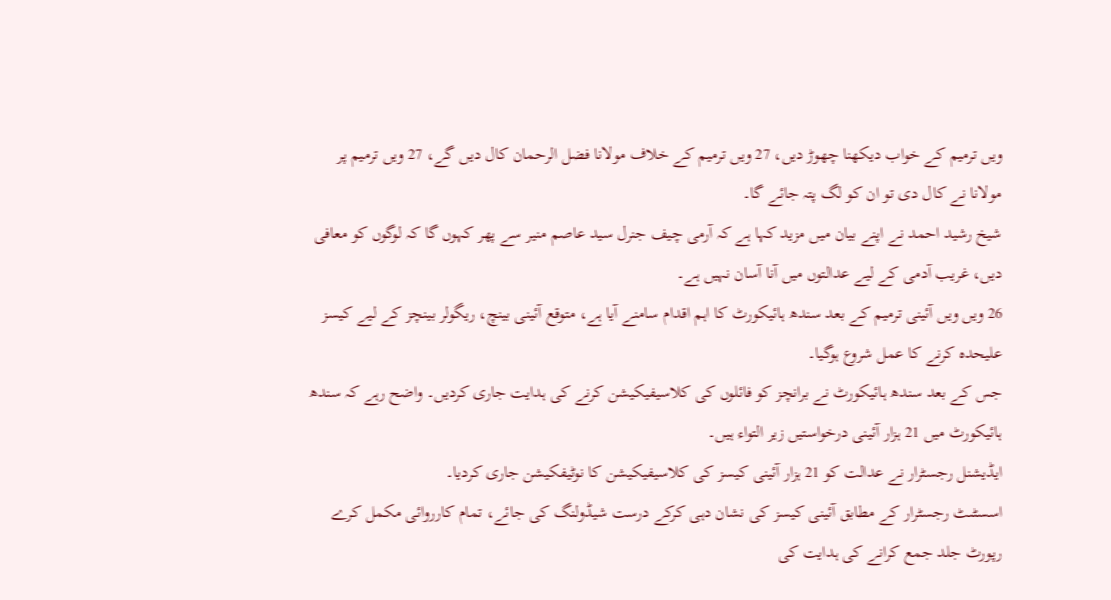ویں ترمیم کے خواب دیکھنا چھوڑ دیں، 27 ویں ترمیم کے خلاف مولانا فضل الرحمان کال دیں گے، 27 ویں ترمیم پر مولانا نے کال دی تو ان کو لگ پتہ جائے گا۔
شیخ رشید احمد نے اپنے بیان میں مزید کہا ہے کہ آرمی چیف جنرل سید عاصم منیر سے پھر کہوں گا کہ لوگوں کو معافی دیں، غریب آدمی کے لیے عدالتوں میں آنا آسان نہیں ہے۔
26 ویں ویں آئینی ترمیم کے بعد سندھ ہائیکورٹ کا اہم اقدام سامنے آیا ہے، متوقع آئینی بینچ، ریگولر بینچز کے لیے کیسز علیحدہ کرنے کا عمل شروع ہوگیا۔
جس کے بعد سندھ ہائیکورٹ نے برانچز کو فائلوں کی کلاسیفیکیشن کرنے کی ہدایت جاری کردیں۔ واضح رہے کہ سندھ ہائیکورٹ میں 21 ہزار آئینی درخواستیں زیر التواء ہیں۔
ایڈیشنل رجسٹرار نے عدالت کو 21 ہزار آئینی کیسز کی کلاسیفیکیشن کا نوٹیفکیشن جاری کردیا۔
اسسٹںٹ رجسٹرار کے مطابق آئینی کیسز کی نشان دہی کرکے درست شیڈولنگ کی جائے، تمام کارروائی مکمل کرے رپورٹ جلد جمع کرانے کی ہدایت کی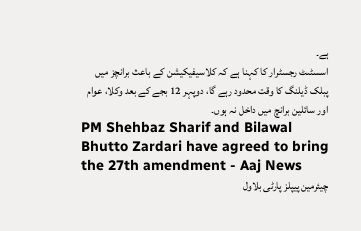ہے۔
اسسٹںٹ رجسٹرار کا کہنا ہے کہ کلاسیفیکیشن کے باعث برانچز میں پبلک ڈیلنگ کا وقت محدود رہے گا، دوپہر 12 بجے کے بعد وکلا، عوام اور سائلین برانچ میں داخل نہ ہوں۔
PM Shehbaz Sharif and Bilawal Bhutto Zardari have agreed to bring the 27th amendment - Aaj News
چیئرمین پیپلز پارٹی بلاول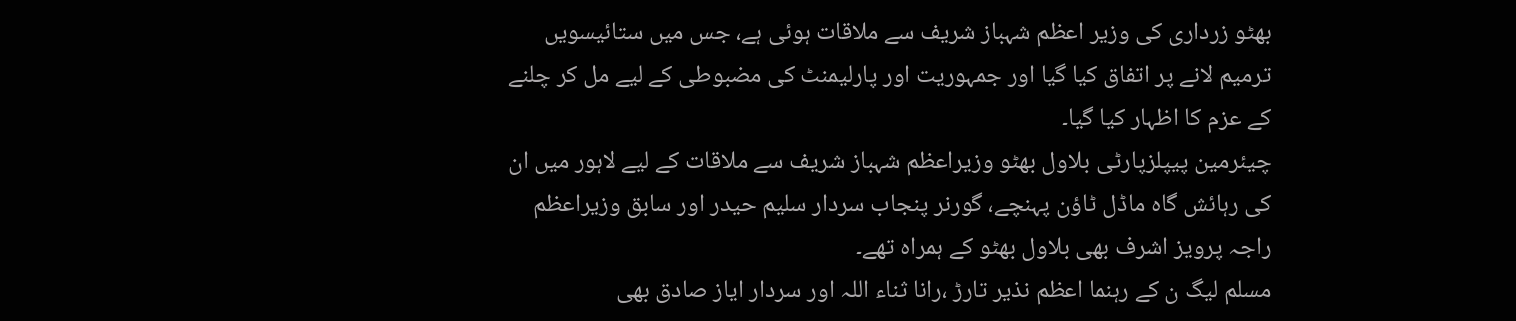بھٹو زرداری کی وزیر اعظم شہباز شریف سے ملاقات ہوئی ہے، جس میں ستائیسویں ترمیم لانے پر اتفاق کیا گیا اور جمہوریت اور پارلیمنٹ کی مضبوطی کے لیے مل کر چلنے کے عزم کا اظہار کیا گیا۔
چیئرمین پیپلزپارٹی بلاول بھٹو وزیراعظم شہباز شریف سے ملاقات کے لیے لاہور میں ان کی رہائش گاہ ماڈل ٹاؤن پہنچے، گورنر پنجاب سردار سلیم حیدر اور سابق وزیراعظم راجہ پرویز اشرف بھی بلاول بھٹو کے ہمراہ تھے۔
مسلم لیگ ن کے رہنما اعظم نذیر تارڑ ،رانا ثناء اللہ اور سردار ایاز صادق بھی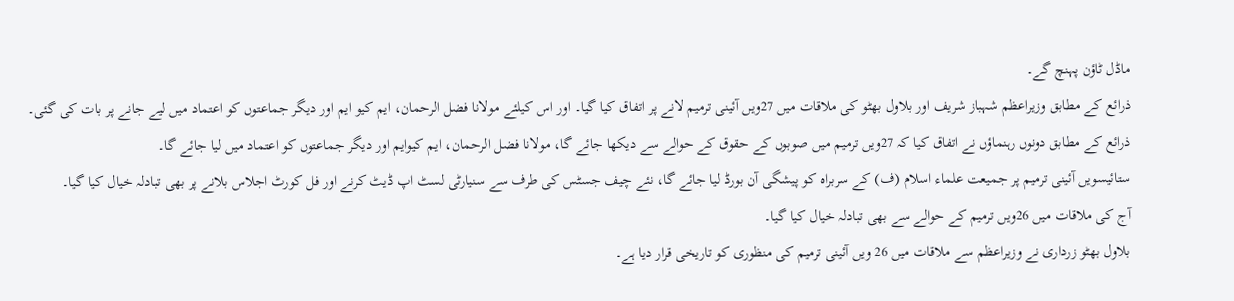ماڈل ٹاؤن پہنچ گے۔
ذرائع کے مطابق وزیراعظم شہباز شریف اور بلاول بھٹو کی ملاقات میں 27ویں آئینی ترمیم لانے پر اتفاق کیا گیا۔ اور اس کیلئے مولانا فضل الرحمان، ایم کیو ایم اور دیگر جماعتوں کو اعتماد میں لیے جانے پر بات کی گئی۔
ذرائع کے مطابق دونوں رہنماؤں نے اتفاق کیا کہ 27ویں ترمیم میں صوبوں کے حقوق کے حوالے سے دیکھا جائے گا، مولانا فضل الرحمان، ایم کیوایم اور دیگر جماعتوں کو اعتماد میں لیا جائے گا۔
ستائیسویں آئینی ترمیم پر جمیعت علماء اسلام (ف) کے سربراہ کو پیشگی آن بورڈ لیا جائے گا، نئے چیف جسٹس کی طرف سے سنیارٹی لسٹ اپ ڈیٹ کرنے اور فل کورٹ اجلاس بلانے پر بھی تبادلہ خیال کیا گیا۔
آج کی ملاقات میں 26ویں ترمیم کے حوالے سے بھی تبادلہ خیال کیا گیا۔
بلاول بھٹو زرداری نے وزیراعظم سے ملاقات میں 26 ویں آئینی ترمیم کی منظوری کو تاریخی قرار دیا ہے۔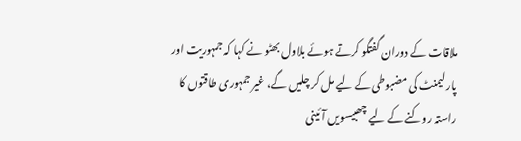ملاقات کے دوران گفتگو کرتے ہوئے بلاول بھٹو نے کہا کہ جمہوریت اور پارلیمنٹ کی مضبوطی کے لیے مل کر چلیں گے، غیر جمہوری طاقتوں کا راستہ روکنے کے لیے چھبیسویں آئینی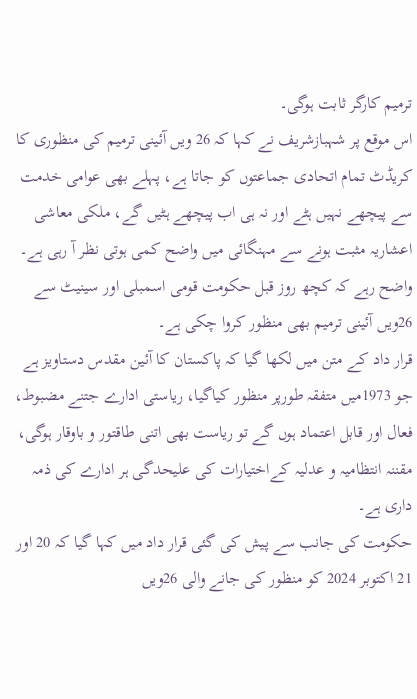ترمیم کارگر ثابت ہوگی۔
اس موقع پر شہبازشریف نے کہا کہ 26 ویں آئینی ترمیم کی منظوری کا کریڈٹ تمام اتحادی جماعتوں کو جاتا ہے، پہلے بھی عوامی خدمت سے پیچھے نہیں ہٹے اور نہ ہی اب پیچھے ہٹیں گے، ملکی معاشی اعشاریہ مثبت ہونے سے مہنگائی میں واضح کمی ہوتی نظر آ رہی ہے۔
واضح رہے کہ کچھ روز قبل حکومت قومی اسمبلی اور سینیٹ سے 26ویں آئینی ترمیم بھی منظور کروا چکی ہے۔
قرار داد کے متن میں لکھا گیا کہ پاکستان کا آئین مقدس دستاویز ہے جو 1973میں متفقہ طورپر منظور کیاگیا، ریاستی ادارے جتنے مضبوط، فعال اور قابل اعتماد ہوں گے تو ریاست بھی اتنی طاقتور و باوقار ہوگی، مقننہ انتظامیہ و عدلیہ کےاختیارات کی علیحدگی ہر ادارے کی ذمہ داری ہے۔
حکومت کی جانب سے پیش کی گئی قرار داد میں کہا گیا کہ 20 اور 21 اکتوبر 2024 کو منظور کی جانے والی 26ویں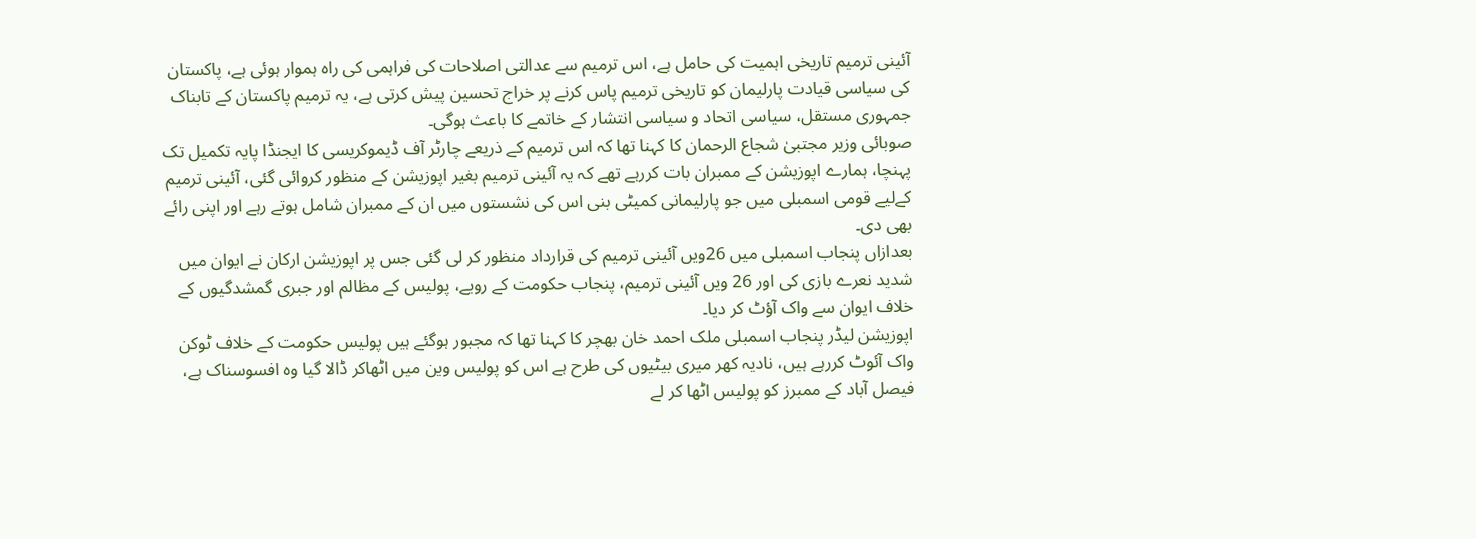آئینی ترمیم تاریخی اہمیت کی حامل ہے، اس ترمیم سے عدالتی اصلاحات کی فراہمی کی راہ ہموار ہوئی ہے، پاکستان کی سیاسی قیادت پارلیمان کو تاریخی ترمیم پاس کرنے پر خراج تحسین پیش کرتی ہے، یہ ترمیم پاکستان کے تابناک جمہوری مستقل، سیاسی اتحاد و سیاسی انتشار کے خاتمے کا باعث ہوگی۔
صوبائی وزیر مجتبیٰ شجاع الرحمان کا کہنا تھا کہ اس ترمیم کے ذریعے چارٹر آف ڈیموکریسی کا ایجنڈا پایہ تکمیل تک پہنچا، ہمارے اپوزیشن کے ممبران بات کررہے تھے کہ یہ آئینی ترمیم بغیر اپوزیشن کے منظور کروائی گئی، آئینی ترمیم کےلیے قومی اسمبلی میں جو پارلیمانی کمیٹی بنی اس کی نشستوں میں ان کے ممبران شامل ہوتے رہے اور اپنی رائے بھی دی۔
بعدازاں پنجاب اسمبلی میں 26ویں آئینی ترمیم کی قرارداد منظور کر لی گئی جس پر اپوزیشن ارکان نے ایوان میں شدید نعرے بازی کی اور 26 ویں آئینی ترمیم، پنجاب حکومت کے رویے، پولیس کے مظالم اور جبری گمشدگیوں کے خلاف ایوان سے واک آؤٹ کر دیا۔
اپوزیشن لیڈر پنجاب اسمبلی ملک احمد خان بھچر کا کہنا تھا کہ مجبور ہوگئے ہیں پولیس حکومت کے خلاف ٹوکن واک آئوٹ کررہے ہیں، نادیہ کھر میری بیٹیوں کی طرح ہے اس کو پولیس وین میں اٹھاکر ڈالا گیا وہ افسوسناک ہے، فیصل آباد کے ممبرز کو پولیس اٹھا کر لے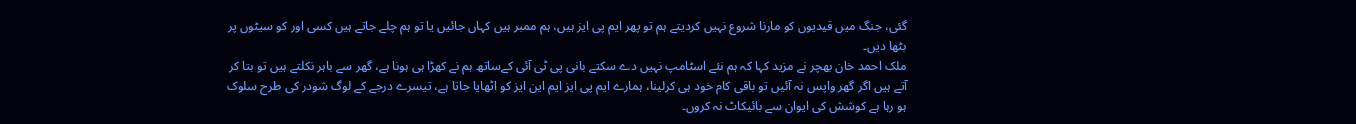گئی، جنگ میں قیدیوں کو مارنا شروع نہیں کردیتے ہم تو پھر ایم پی ایز ہیں، ہم ممبر ہیں کہاں جائیں یا تو ہم چلے جاتے ہیں کسی اور کو سیٹوں پر بٹھا دیں۔
ملک احمد خان بھچر نے مزید کہا کہ ہم نئے اسٹامپ نہیں دے سکتے بانی پی ٹی آئی کےساتھ ہم نے کھڑا ہی ہونا ہے، گھر سے باہر نکلتے ہیں تو بتا کر آتے ہیں اگر گھر واپس نہ آئیں تو باقی کام خود ہی کرلینا، ہمارے ایم پی ایز ایم این ایز کو اٹھایا جاتا ہے، تیسرے درجے کے لوگ شودر کی طرح سلوک ہو رہا ہے کوشش کی ایوان سے بائیکاٹ نہ کروں۔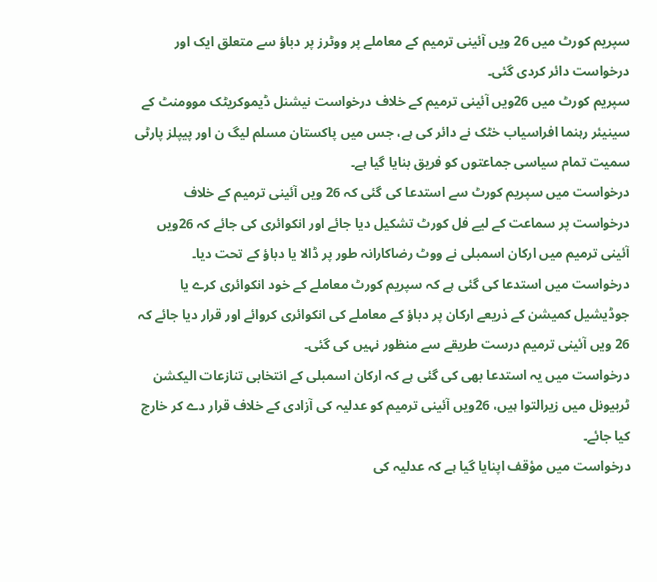سپریم کورٹ میں 26 ویں آئینی ترمیم کے معاملے پر ووٹرز پر دباؤ سے متعلق ایک اور درخواست دائر کردی گئی۔
سپریم کورٹ میں 26ویں آئینی ترمیم کے خلاف درخواست نیشنل ڈیموکریٹک موومنٹ کے سینیئر رہنما افراسیاب خٹک نے دائر کی ہے، جس میں پاکستان مسلم لیگ ن اور پیپلز پارٹی سمیت تمام سیاسی جماعتوں کو فریق بنایا گیا ہے۔
درخواست میں سپریم کورٹ سے استدعا کی گئی کہ 26 ویں آئینی ترمیم کے خلاف درخواست پر سماعت کے لیے فل کورٹ تشکیل دیا جائے اور انکوائری کی جائے کہ 26ویں آئینی ترمیم میں ارکان اسمبلی نے ووٹ رضاکارانہ طور پر ڈالا یا دباؤ کے تحت دیا۔
درخواست میں استدعا کی گئی ہے کہ سپریم کورٹ معاملے کے خود انکوائری کرے یا جوڈیشیل کمیشن کے ذریعے ارکان پر دباؤ کے معاملے کی انکوائری کروائے اور قرار دیا جائے کہ 26 ویں آئینی ترمیم درست طریقے سے منظور نہیں کی گئی۔
درخواست میں یہ استدعا بھی کی گئی ہے کہ ارکان اسمبلی کے انتخابی تنازعات الیکشن ٹربیونل میں زیرالتوا ہیں، 26ویں آئینی ترمیم کو عدلیہ کی آزادی کے خلاف قرار دے کر خارج کیا جائے۔
درخواست میں مؤقف اپنایا گیا ہے کہ عدلیہ کی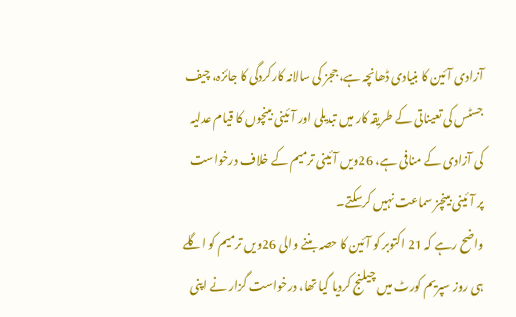آزادی آئین کا بنیادی ڈھانچہ ہے، ججز کی سالانہ کارکردگی کا جائزہ، چیف جسٹس کی تعیناتی کے طریقہ کار میں تبدیلی اور آئینی بینچوں کا قیام عدلیہ کی آزادی کے منافی ہے، 26ویں آئینی ترمیم کے خلاف درخواست پر آئینی بینچز سماعت نہیں کرسکتے۔
واضح رہے کہ 21 اکتوبر کو آئین کا حصہ بننے والی 26ویں ترمیم کو اگلے ہی روز سپریم کورٹ میں چیلنج کردیا گیا تھا، درخواست گزار نے اپنی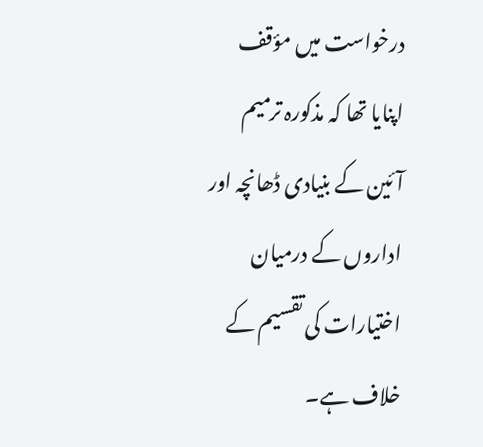درخواست میں مؤقف اپنایا تھا کہ مذکورہ ترمیم آئین کے بنیادی ڈھانچہ اور اداروں کے درمیان اختیارات کی تقسیم کے خلاف ہے۔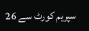سپریم کورٹ سے 26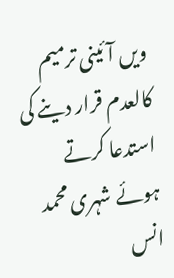ویں آئینی ترمیم کالعدم قرار دینے کی استدعا کرتے ہوئے شہری محمد انس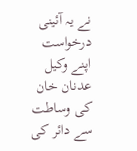نے یہ آئینی درخواست اپنے وکیل عدنان خان کی وساطت سے دائر کی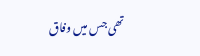تھی جس میں وفاق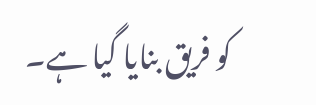کو فریق بنایا گیا ہے۔